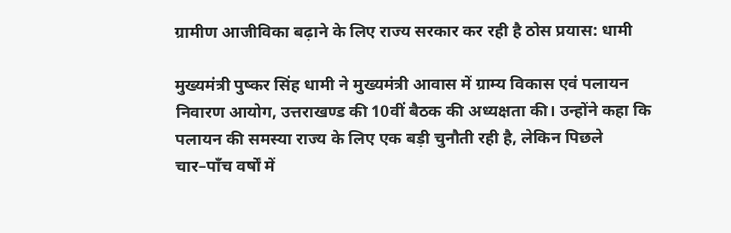ग्रामीण आजीविका बढ़ाने के लिए राज्य सरकार कर रही है ठोस प्रयास: धामी

मुख्यमंत्री पुष्कर सिंह धामी ने मुख्यमंत्री आवास में ग्राम्य विकास एवं पलायन निवारण आयोग, उत्तराखण्ड की 10वीं बैठक की अध्यक्षता की। उन्होंने कहा कि पलायन की समस्या राज्य के लिए एक बड़ी चुनौती रही है, लेकिन पिछले चार–पाँच वर्षों में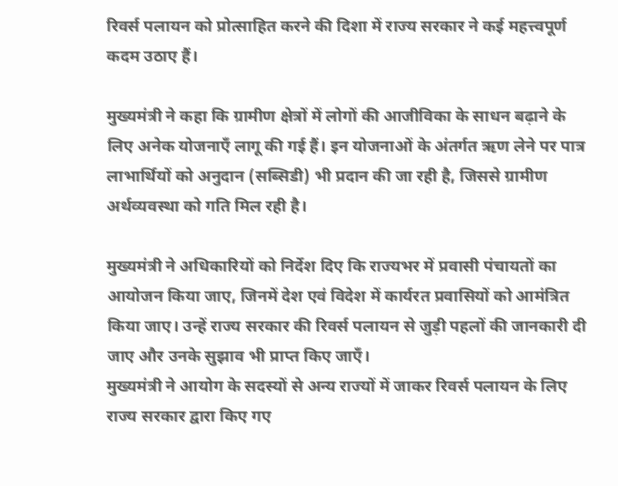रिवर्स पलायन को प्रोत्साहित करने की दिशा में राज्य सरकार ने कई महत्त्वपूर्ण कदम उठाए हैं।

मुख्यमंत्री ने कहा कि ग्रामीण क्षेत्रों में लोगों की आजीविका के साधन बढ़ाने के लिए अनेक योजनाएँ लागू की गई हैं। इन योजनाओं के अंतर्गत ऋण लेने पर पात्र लाभार्थियों को अनुदान (सब्सिडी) भी प्रदान की जा रही है, जिससे ग्रामीण अर्थव्यवस्था को गति मिल रही है।

मुख्यमंत्री ने अधिकारियों को निर्देश दिए कि राज्यभर में प्रवासी पंचायतों का आयोजन किया जाए, जिनमें देश एवं विदेश में कार्यरत प्रवासियों को आमंत्रित किया जाए। उन्हें राज्य सरकार की रिवर्स पलायन से जुड़ी पहलों की जानकारी दी जाए और उनके सुझाव भी प्राप्त किए जाएँ।
मुख्यमंत्री ने आयोग के सदस्यों से अन्य राज्यों में जाकर रिवर्स पलायन के लिए राज्य सरकार द्वारा किए गए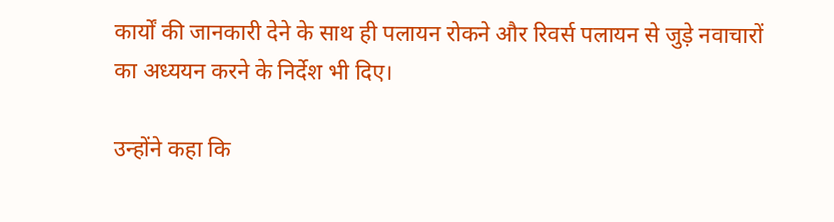कार्यों की जानकारी देने के साथ ही पलायन रोकने और रिवर्स पलायन से जुड़े नवाचारों का अध्ययन करने के निर्देश भी दिए।

उन्होंने कहा कि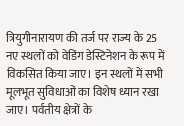त्रियुगीनारायण की तर्ज पर राज्य के 25 नए स्थलों को वेडिंग डेस्टिनेशन के रूप में विकसित किया जाए। इन स्थलों में सभी मूलभूत सुविधाओं का विशेष ध्यान रखा जाए। पर्वतीय क्षेत्रों के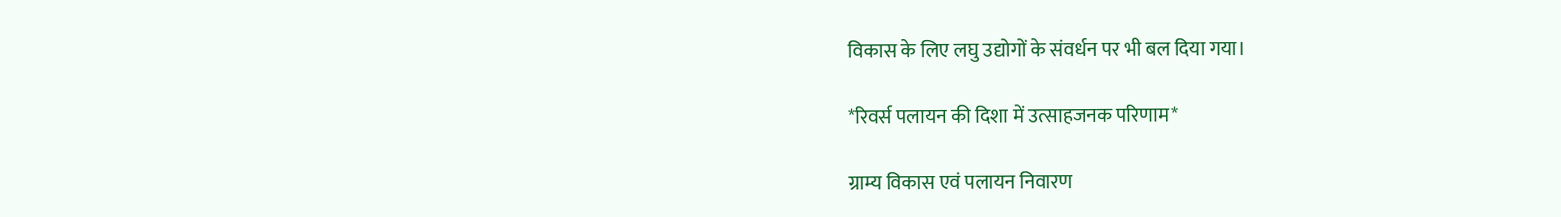विकास के लिए लघु उद्योगों के संवर्धन पर भी बल दिया गया।

*रिवर्स पलायन की दिशा में उत्साहजनक परिणाम*

ग्राम्य विकास एवं पलायन निवारण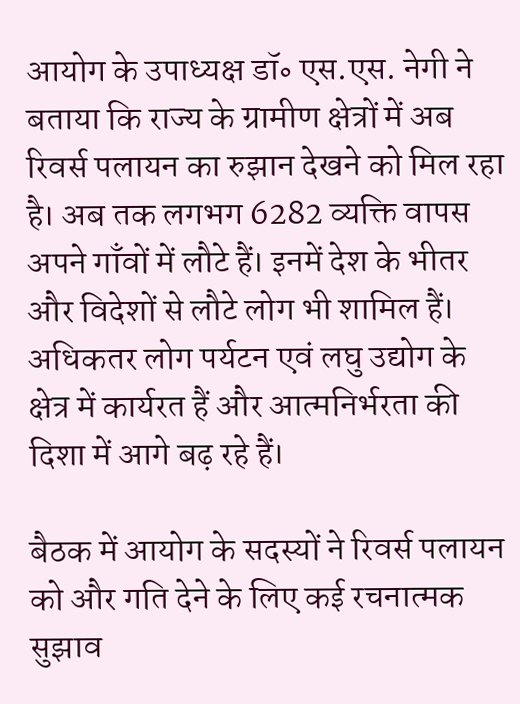आयोग के उपाध्यक्ष डॉ॰ एस.एस. नेगी ने बताया कि राज्य के ग्रामीण क्षेत्रों में अब रिवर्स पलायन का रुझान देखने को मिल रहा है। अब तक लगभग 6282 व्यक्ति वापस अपने गाँवों में लौटे हैं। इनमें देश के भीतर और विदेशों से लौटे लोग भी शामिल हैं। अधिकतर लोग पर्यटन एवं लघु उद्योग के क्षेत्र में कार्यरत हैं और आत्मनिर्भरता की दिशा में आगे बढ़ रहे हैं।

बैठक में आयोग के सदस्यों ने रिवर्स पलायन को और गति देने के लिए कई रचनात्मक सुझाव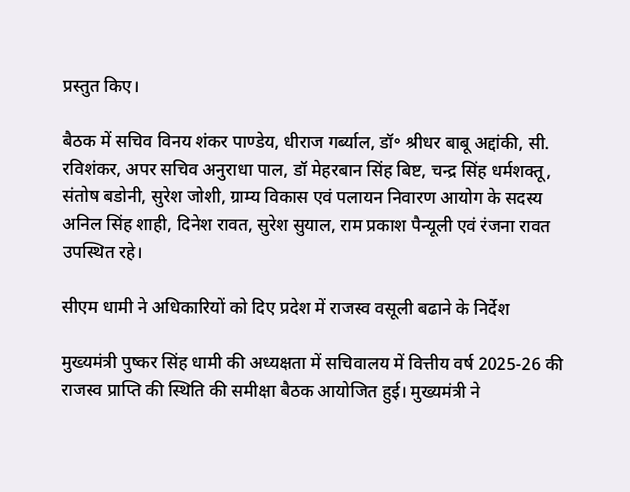प्रस्तुत किए।

बैठक में सचिव विनय शंकर पाण्डेय, धीराज गर्ब्याल, डॉ॰ श्रीधर बाबू अद्दांकी, सी. रविशंकर, अपर सचिव अनुराधा पाल, डॉ मेहरबान सिंह बिष्ट, चन्द्र सिंह धर्मशक्तू, संतोष बडोनी, सुरेश जोशी, ग्राम्य विकास एवं पलायन निवारण आयोग के सदस्य अनिल सिंह शाही, दिनेश रावत, सुरेश सुयाल, राम प्रकाश पैन्यूली एवं रंजना रावत उपस्थित रहे।

सीएम धामी ने अधिकारियों को दिए प्रदेश में राजस्व वसूली बढाने के निर्देश

मुख्यमंत्री पुष्कर सिंह धामी की अध्यक्षता में सचिवालय में वित्तीय वर्ष 2025-26 की राजस्व प्राप्ति की स्थिति की समीक्षा बैठक आयोजित हुई। मुख्यमंत्री ने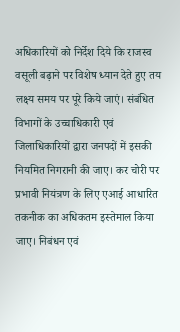अधिकारियों को निर्देश दिये कि राजस्व वसूली बढ़ाने पर विशेष ध्यान देते हुए तय लक्ष्य समय पर पूरे किये जाएं। संबंधित विभागों के उच्चाधिकारी एवं जिलाधिकारियों द्वारा जनपदों में इसकी नियमित निगरानी की जाए। कर चोरी पर प्रभावी नियंत्रण के लिए एआई आधारित तकनीक का अधिकतम इस्तेमाल किया जाए। निबंधन एवं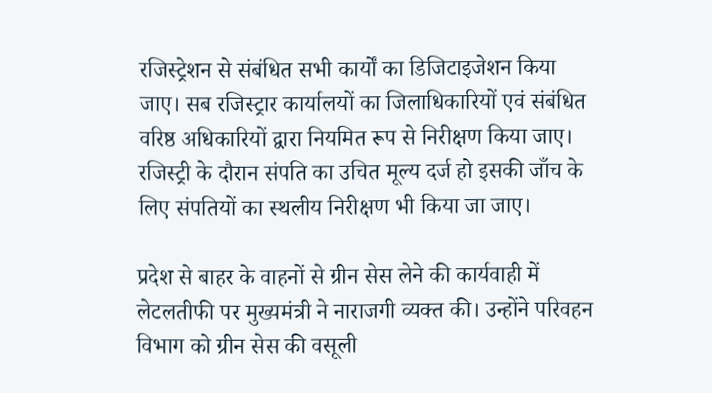रजिस्ट्रेशन से संबंधित सभी कार्यों का डिजिटाइजेशन किया जाए। सब रजिस्ट्रार कार्यालयों का जिलाधिकारियों एवं संबंधित वरिष्ठ अधिकारियों द्वारा नियमित रूप से निरीक्षण किया जाए। रजिस्ट्री के दौरान संपति का उचित मूल्य दर्ज हो इसकी जाँच के लिए संपतियों का स्थलीय निरीक्षण भी किया जा जाए।

प्रदेश से बाहर के वाहनों से ग्रीन सेस लेने की कार्यवाही में लेटलतीफी पर मुख्यमंत्री ने नाराजगी व्यक्त की। उन्होंने परिवहन विभाग को ग्रीन सेस की वसूली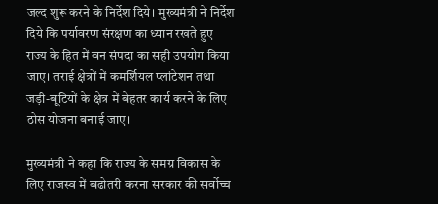जल्द शुरू करने के निर्देश दिये। मुख्यमंत्री ने निर्देश दिये कि पर्यावरण संरक्षण का ध्यान रखते हुए राज्य के हित में वन संपदा का सही उपयोग किया जाए। तराई क्षेत्रों में कमर्शियल प्लांटेशन तथा जड़ी-बूटियों के क्षेत्र में बेहतर कार्य करने के लिए ठोस योजना बनाई जाए।

मुख्यमंत्री ने कहा कि राज्य के समग्र विकास के लिए राजस्व में बढोतरी करना सरकार की सर्वोच्च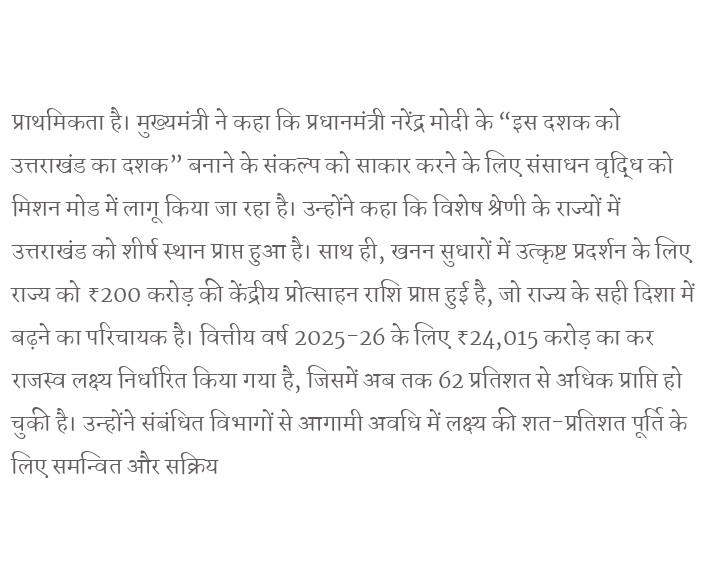प्राथमिकता है। मुख्यमंत्री ने कहा कि प्रधानमंत्री नरेंद्र मोदी के “इस दशक को उत्तराखंड का दशक” बनाने के संकल्प को साकार करने के लिए संसाधन वृद्धि को मिशन मोड में लागू किया जा रहा है। उन्होंने कहा कि विशेष श्रेणी के राज्यों में उत्तराखंड को शीर्ष स्थान प्राप्त हुआ है। साथ ही, खनन सुधारों में उत्कृष्ट प्रदर्शन के लिए राज्य को ₹200 करोड़ की केंद्रीय प्रोत्साहन राशि प्राप्त हुई है, जो राज्य के सही दिशा में बढ़ने का परिचायक है। वित्तीय वर्ष 2025-26 के लिए ₹24,015 करोड़ का कर राजस्व लक्ष्य निर्धारित किया गया है, जिसमें अब तक 62 प्रतिशत से अधिक प्राप्ति हो चुकी है। उन्होंने संबंधित विभागों से आगामी अवधि में लक्ष्य की शत-प्रतिशत पूर्ति के लिए समन्वित और सक्रिय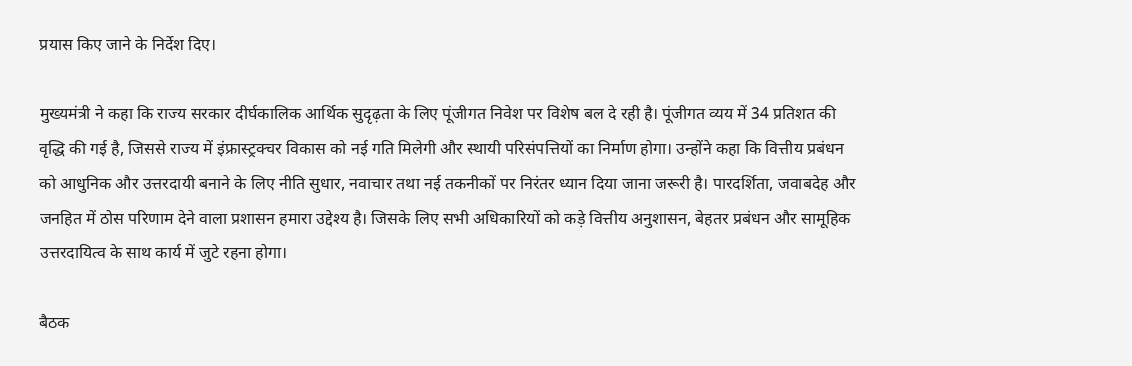प्रयास किए जाने के निर्देश दिए।

मुख्यमंत्री ने कहा कि राज्य सरकार दीर्घकालिक आर्थिक सुदृढ़ता के लिए पूंजीगत निवेश पर विशेष बल दे रही है। पूंजीगत व्यय में 34 प्रतिशत की वृद्धि की गई है, जिससे राज्य में इंफ्रास्ट्रक्चर विकास को नई गति मिलेगी और स्थायी परिसंपत्तियों का निर्माण होगा। उन्होंने कहा कि वित्तीय प्रबंधन को आधुनिक और उत्तरदायी बनाने के लिए नीति सुधार, नवाचार तथा नई तकनीकों पर निरंतर ध्यान दिया जाना जरूरी है। पारदर्शिता, जवाबदेह और जनहित में ठोस परिणाम देने वाला प्रशासन हमारा उद्देश्य है। जिसके लिए सभी अधिकारियों को कड़े वित्तीय अनुशासन, बेहतर प्रबंधन और सामूहिक उत्तरदायित्व के साथ कार्य में जुटे रहना होगा।

बैठक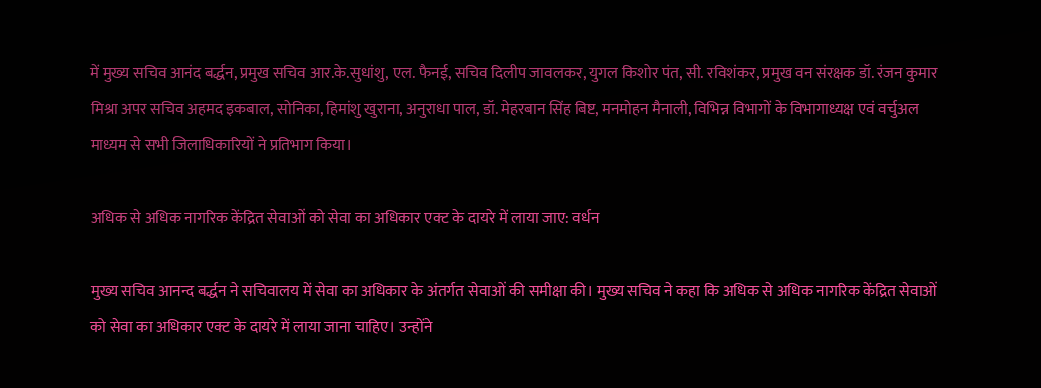में मुख्य सचिव आनंद बर्द्धन, प्रमुख सचिव आर.के.सुधांशु, एल. फैनई, सचिव दिलीप जावलकर, युगल किशोर पंत, सी. रविशंकर, प्रमुख वन संरक्षक डॉ. रंजन कुमार मिश्रा अपर सचिव अहमद इकबाल, सोनिका, हिमांशु खुराना, अनुराधा पाल, डॉ. मेहरबान सिंह बिष्ट, मनमोहन मैनाली, विभिन्न विभागों के विभागाध्यक्ष एवं वर्चुअल माध्यम से सभी जिलाधिकारियों ने प्रतिभाग किया।

अधिक से अधिक नागरिक केंद्रित सेवाओं को सेवा का अधिकार एक्ट के दायरे में लाया जाए: वर्धन

मुख्य सचिव आनन्द बर्द्धन ने सचिवालय में सेवा का अधिकार के अंतर्गत सेवाओं की समीक्षा की। मुख्य सचिव ने कहा कि अधिक से अधिक नागरिक केंद्रित सेवाओं को सेवा का अधिकार एक्ट के दायरे में लाया जाना चाहिए। उन्होंने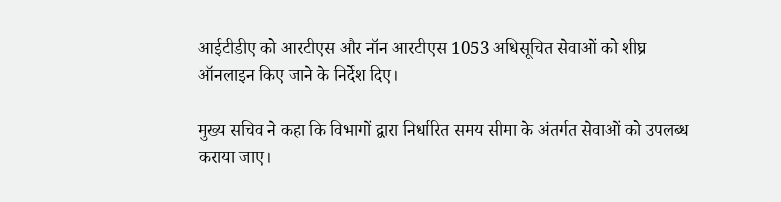आईटीडीए को आरटीएस और नॉन आरटीएस 1053 अधिसूचित सेवाओं को शीघ्र ऑनलाइन किए जाने के निर्देश दिए।

मुख्य सचिव ने कहा कि विभागों द्वारा निर्धारित समय सीमा के अंतर्गत सेवाओं को उपलब्ध कराया जाए।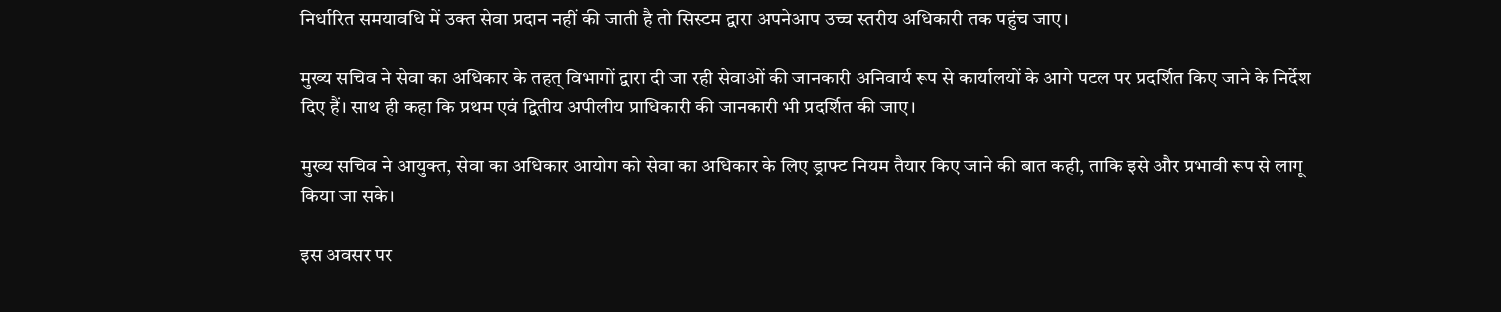निर्धारित समयावधि में उक्त सेवा प्रदान नहीं की जाती है तो सिस्टम द्वारा अपनेआप उच्च स्तरीय अधिकारी तक पहुंच जाए।

मुख्य सचिव ने सेवा का अधिकार के तहत् विभागों द्वारा दी जा रही सेवाओं की जानकारी अनिवार्य रूप से कार्यालयों के आगे पटल पर प्रदर्शित किए जाने के निर्देश दिए हैं। साथ ही कहा कि प्रथम एवं द्वितीय अपीलीय प्राधिकारी की जानकारी भी प्रदर्शित की जाए।

मुख्य सचिव ने आयुक्त, सेवा का अधिकार आयोग को सेवा का अधिकार के लिए ड्राफ्ट नियम तैयार किए जाने की बात कही, ताकि इसे और प्रभावी रूप से लागू किया जा सके।

इस अवसर पर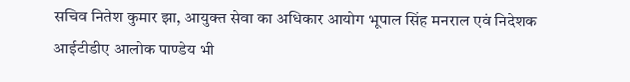सचिव नितेश कुमार झा, आयुक्त सेवा का अधिकार आयोग भूपाल सिंह मनराल एवं निदेशक आईटीडीए आलोक पाण्डेय भी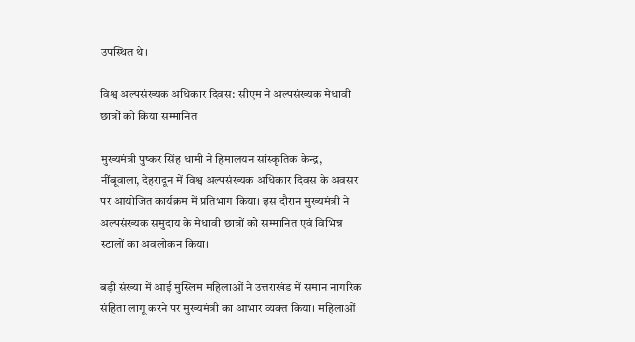उपस्थित थे।

विश्व अल्पसंख्यक अधिकार दिवस: सीएम ने अल्पसंख्यक मेधावी छात्रों को किया सम्मानित

मुख्यमंत्री पुष्कर सिंह धामी ने हिमालयन सांस्कृतिक केन्द्र, नींबूवाला, देहरादून में विश्व अल्पसंख्यक अधिकार दिवस के अवसर पर आयोजित कार्यक्रम में प्रतिभाग किया। इस दौरान मुख्यमंत्री ने अल्पसंख्यक समुदाय के मेधावी छात्रों को सम्मानित एवं विभिन्न स्टालों का अवलोकन किया।

बड़ी संख्या में आई मुस्लिम महिलाओं ने उत्तराखंड में समान नागरिक संहिता लागू करने पर मुख्यमंत्री का आभार व्यक्त किया। महिलाओं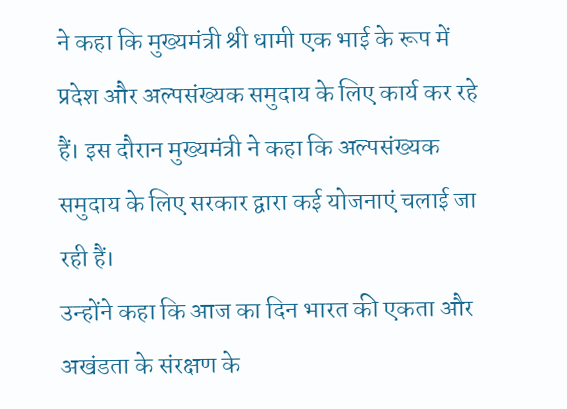ने कहा कि मुख्यमंत्री श्री धामी एक भाई के रूप में प्रदेश और अल्पसंख्यक समुदाय के लिए कार्य कर रहे हैं। इस दौरान मुख्यमंत्री ने कहा कि अल्पसंख्यक समुदाय के लिए सरकार द्वारा कई योजनाएं चलाई जा रही हैं।
उन्होंने कहा कि आज का दिन भारत की एकता और अखंडता के संरक्षण के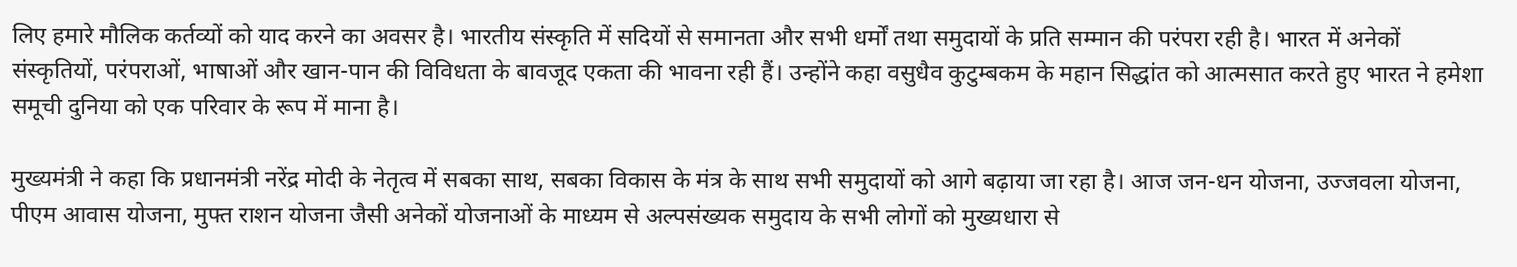लिए हमारे मौलिक कर्तव्यों को याद करने का अवसर है। भारतीय संस्कृति में सदियों से समानता और सभी धर्मों तथा समुदायों के प्रति सम्मान की परंपरा रही है। भारत में अनेकों संस्कृतियों, परंपराओं, भाषाओं और खान-पान की विविधता के बावजूद एकता की भावना रही हैं। उन्होंने कहा वसुधैव कुटुम्बकम के महान सिद्धांत को आत्मसात करते हुए भारत ने हमेशा समूची दुनिया को एक परिवार के रूप में माना है।

मुख्यमंत्री ने कहा कि प्रधानमंत्री नरेंद्र मोदी के नेतृत्व में सबका साथ, सबका विकास के मंत्र के साथ सभी समुदायों को आगे बढ़ाया जा रहा है। आज जन-धन योजना, उज्जवला योजना, पीएम आवास योजना, मुफ्त राशन योजना जैसी अनेकों योजनाओं के माध्यम से अल्पसंख्यक समुदाय के सभी लोगों को मुख्यधारा से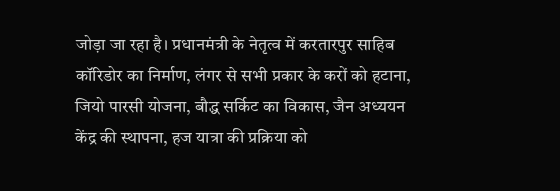जोड़ा जा रहा है। प्रधानमंत्री के नेतृत्व में करतारपुर साहिब कॉरिडोर का निर्माण, लंगर से सभी प्रकार के करों को हटाना, जियो पारसी योजना, बौद्ध सर्किट का विकास, जैन अध्ययन केंद्र की स्थापना, हज यात्रा की प्रक्रिया को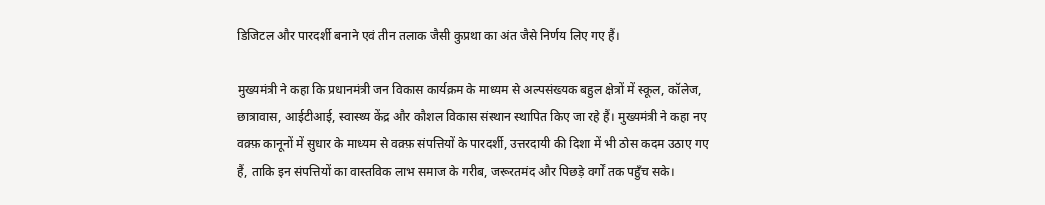डिजिटल और पारदर्शी बनाने एवं तीन तलाक जैसी कुप्रथा का अंत जैसे निर्णय लिए गए हैं।

मुख्यमंत्री ने कहा कि प्रधानमंत्री जन विकास कार्यक्रम के माध्यम से अल्पसंख्यक बहुल क्षेत्रों में स्कूल, कॉलेज, छात्रावास, आईटीआई, स्वास्थ्य केंद्र और कौशल विकास संस्थान स्थापित किए जा रहे हैं। मुख्यमंत्री ने कहा नए वक़्फ़ कानूनों में सुधार के माध्यम से वक़्फ़ संपत्तियों के पारदर्शी, उत्तरदायी की दिशा में भी ठोस कदम उठाए गए हैं, ताकि इन संपत्तियों का वास्तविक लाभ समाज के गरीब, जरूरतमंद और पिछड़े वर्गों तक पहुँच सके।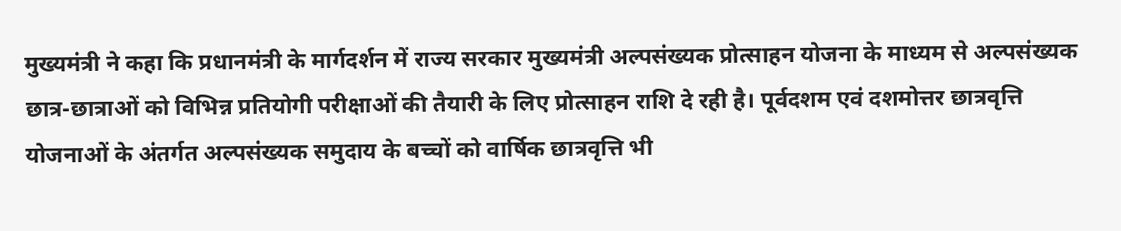मुख्यमंत्री ने कहा कि प्रधानमंत्री के मार्गदर्शन में राज्य सरकार मुख्यमंत्री अल्पसंख्यक प्रोत्साहन योजना के माध्यम से अल्पसंख्यक छात्र-छात्राओं को विभिन्न प्रतियोगी परीक्षाओं की तैयारी के लिए प्रोत्साहन राशि दे रही है। पूर्वदशम एवं दशमोत्तर छात्रवृत्ति योजनाओं के अंतर्गत अल्पसंख्यक समुदाय के बच्चों को वार्षिक छात्रवृत्ति भी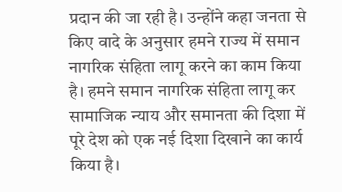प्रदान की जा रही है। उन्होंने कहा जनता से किए वादे के अनुसार हमने राज्य में समान नागरिक संहिता लागू करने का काम किया है। हमने समान नागरिक संहिता लागू कर सामाजिक न्याय और समानता की दिशा में पूरे देश को एक नई दिशा दिखाने का कार्य किया है।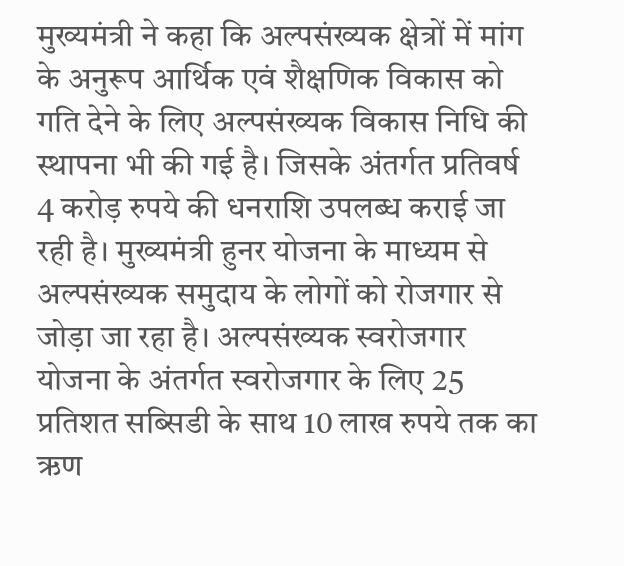मुख्यमंत्री ने कहा कि अल्पसंख्यक क्षेत्रों में मांग के अनुरूप आर्थिक एवं शैक्षणिक विकास को गति देने के लिए अल्पसंख्यक विकास निधि की स्थापना भी की गई है। जिसके अंतर्गत प्रतिवर्ष 4 करोड़ रुपये की धनराशि उपलब्ध कराई जा रही है। मुख्यमंत्री हुनर योजना के माध्यम से अल्पसंख्यक समुदाय के लोगों को रोजगार से जोड़ा जा रहा है। अल्पसंख्यक स्वरोजगार योजना के अंतर्गत स्वरोजगार के लिए 25 प्रतिशत सब्सिडी के साथ 10 लाख रुपये तक का ऋण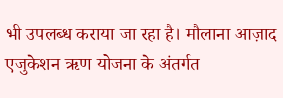भी उपलब्ध कराया जा रहा है। मौलाना आज़ाद एजुकेशन ऋण योजना के अंतर्गत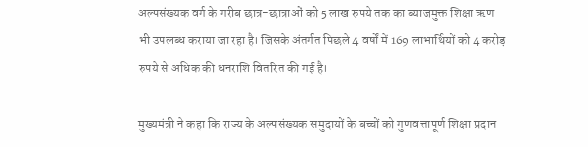अल्पसंख्यक वर्ग के गरीब छात्र-छात्राओं को 5 लाख रुपये तक का ब्याजमुक्त शिक्षा ऋण भी उपलब्ध कराया जा रहा है। जिसके अंतर्गत पिछले 4 वर्षों में 169 लाभार्थियों को 4 करोड़ रुपये से अधिक की धनराशि वितरित की गई है।

मुख्यमंत्री ने कहा कि राज्य के अल्पसंख्यक समुदायों के बच्चों को गुणवत्तापूर्ण शिक्षा प्रदान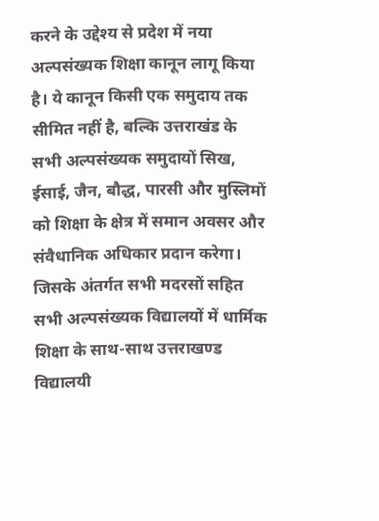करने के उद्देश्य से प्रदेश में नया अल्पसंख्यक शिक्षा कानून लागू किया है। ये कानून किसी एक समुदाय तक सीमित नहीं है, बल्कि उत्तराखंड के सभी अल्पसंख्यक समुदायों सिख, ईसाई, जैन, बौद्ध, पारसी और मुस्लिमों को शिक्षा के क्षेत्र में समान अवसर और संवैधानिक अधिकार प्रदान करेगा। जिसके अंतर्गत सभी मदरसों सहित सभी अल्पसंख्यक विद्यालयों में धार्मिक शिक्षा के साथ-साथ उत्तराखण्ड विद्यालयी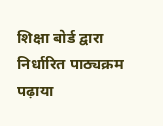शिक्षा बोर्ड द्वारा निर्धारित पाठ्यक्रम पढ़ाया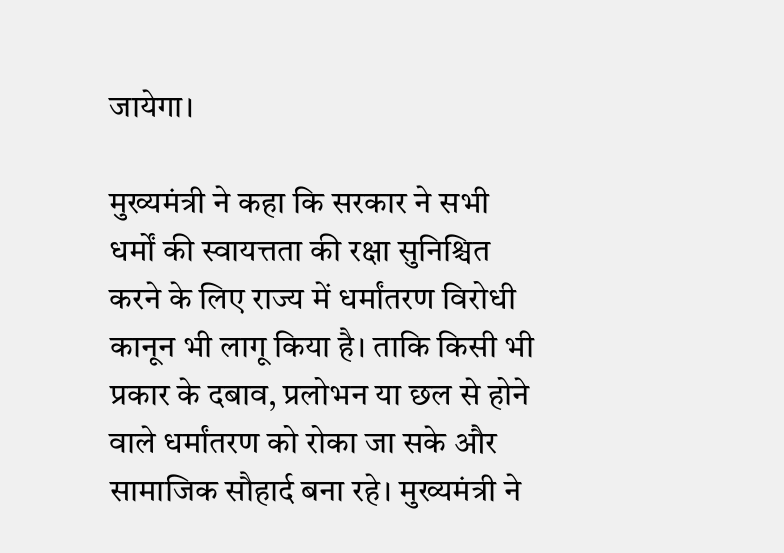जायेगा।

मुख्यमंत्री ने कहा कि सरकार ने सभी धर्मों की स्वायत्तता की रक्षा सुनिश्चित करने के लिए राज्य में धर्मांतरण विरोधी कानून भी लागू किया है। ताकि किसी भी प्रकार के दबाव, प्रलोभन या छल से होने वाले धर्मांतरण को रोका जा सके और सामाजिक सौहार्द बना रहे। मुख्यमंत्री ने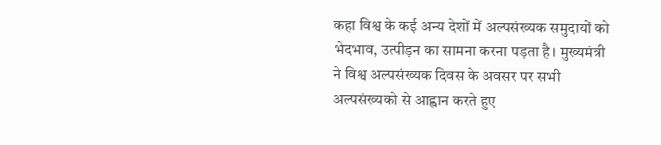कहा विश्व के कई अन्य देशों में अल्पसंख्यक समुदायों को भेदभाव, उत्पीड़न का सामना करना पड़ता है। मुख्यमंत्री ने विश्व अल्पसंख्यक दिवस के अवसर पर सभी अल्पसंख्यको से आह्वान करते हुए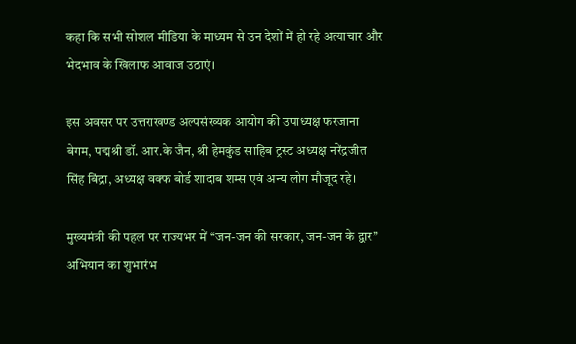कहा कि सभी सोशल मीडिया के माध्यम से उन देशों में हो रहे अत्याचार और भेदभाव के खिलाफ आवाज उठाएं।

इस अवसर पर उत्तराखण्ड अल्पसंख्यक आयोग की उपाध्यक्ष फरजाना बेगम, पद्मश्री डॉ. आर.के जैन, श्री हेमकुंड साहिब ट्रस्ट अध्यक्ष नरेंद्रजीत सिंह बिंद्रा, अध्यक्ष वक्फ बोर्ड शादाब शम्स एवं अन्य लोग मौजूद रहे।

मुख्यमंत्री की पहल पर राज्यभर में ‘‘जन-जन की सरकार, जन-जन के द्वार’’ अभियान का शुभारंभ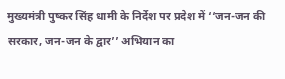मुख्यमंत्री पुष्कर सिंह धामी के निर्देश पर प्रदेश में ‘‘जन-जन की सरकार, जन-जन के द्वार’’ अभियान का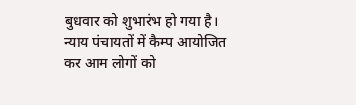बुधवार को शुभारंभ हो गया है। न्याय पंचायतों में कैम्प आयोजित कर आम लोगों को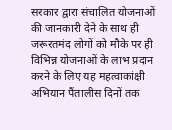सरकार द्वारा संचालित योजनाओं की जानकारी देने के साथ ही जरूरतमंद लोगों को मौके पर ही विभिन्न योजनाओं के लाभ प्रदान करने के लिए यह महत्वाकांक्षी अभियान पैंतालीस दिनों तक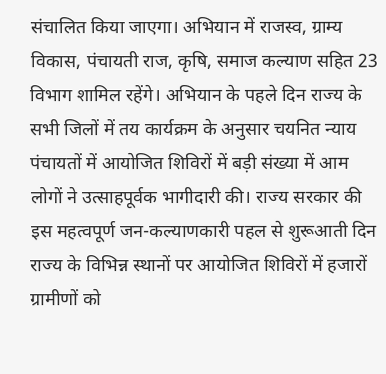संचालित किया जाएगा। अभियान में राजस्व, ग्राम्य विकास, पंचायती राज, कृषि, समाज कल्याण सहित 23 विभाग शामिल रहेंगे। अभियान के पहले दिन राज्य के सभी जिलों में तय कार्यक्रम के अनुसार चयनित न्याय पंचायतों में आयोजित शिविरों में बड़ी संख्या में आम लोगों ने उत्साहपूर्वक भागीदारी की। राज्य सरकार की इस महत्वपूर्ण जन-कल्याणकारी पहल से शुरूआती दिन राज्य के विभिन्न स्थानों पर आयोजित शिविरों में हजारों ग्रामीणों को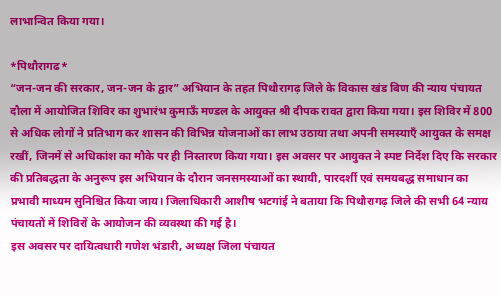लाभान्वित किया गया।

*पिथौरागढ*
“जन-जन की सरकार, जन-जन के द्वार” अभियान के तहत पिथौरागढ़ जिले के विकास खंड बिण की न्याय पंचायत दौला में आयोजित शिविर का शुभारंभ कुमाऊँ मण्डल के आयुक्त श्री दीपक रावत द्वारा किया गया। इस शिविर में 800 से अधिक लोगों ने प्रतिभाग कर शासन की विभिन्न योजनाओं का लाभ उठाया तथा अपनी समस्याएँ आयुक्त के समक्ष रखीं, जिनमें से अधिकांश का मौके पर ही निस्तारण किया गया। इस अवसर पर आयुक्त ने स्पष्ट निर्देश दिए कि सरकार की प्रतिबद्धता के अनुरूप इस अभियान के दौरान जनसमस्याओं का स्थायी, पारदर्शी एवं समयबद्ध समाधान का प्रभावी माध्यम सुनिश्चित किया जाय। जिलाधिकारी आशीष भटगांई ने बताया कि पिथौरागढ़ जिले की सभी 64 न्याय पंचायतों में शिविरों के आयोजन की व्यवस्था की गई है।
इस अवसर पर दायित्वधारी गणेश भंडारी, अध्यक्ष जिला पंचायत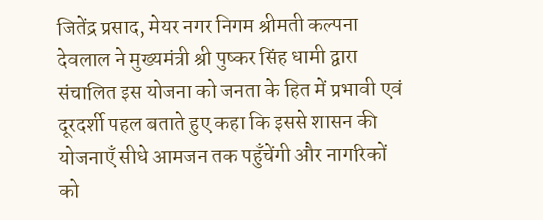जितेंद्र प्रसाद, मेयर नगर निगम श्रीमती कल्पना देवलाल ने मुख्यमंत्री श्री पुष्कर सिंह धामी द्वारा संचालित इस योजना को जनता के हित में प्रभावी एवं दूरदर्शी पहल बताते हुए कहा कि इससे शासन की योजनाएँ सीधे आमजन तक पहुँचेंगी और नागरिकों को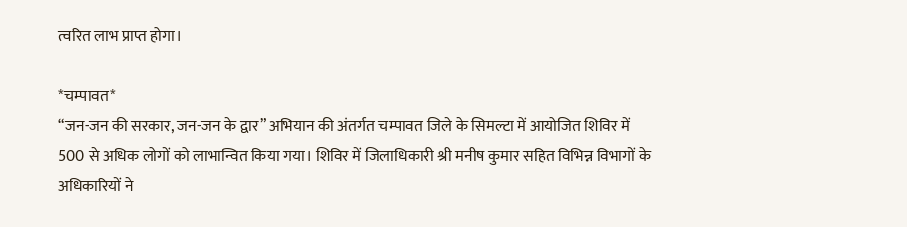त्वरित लाभ प्राप्त होगा।

*चम्पावत*
“जन-जन की सरकार, जन-जन के द्वार” अभियान की अंतर्गत चम्पावत जिले के सिमल्टा में आयोजित शिविर में 500 से अधिक लोगों को लाभान्वित किया गया। शिविर में जिलाधिकारी श्री मनीष कुमार सहित विभिन्न विभागों के अधिकारियों ने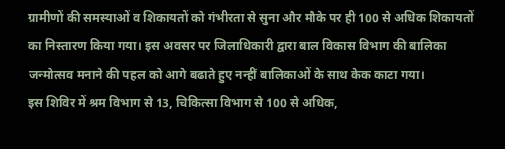ग्रामीणों की समस्याओं व शिकायतों को गंभीरता से सुना और मौके पर ही 100 से अधिक शिकायतों का निस्तारण किया गया। इस अवसर पर जिलाधिकारी द्वारा बाल विकास विभाग की बालिका जन्मोत्सव मनाने की पहल को आगे बढाते हुए नन्हीं बालिकाओं के साथ केक काटा गया।
इस शिविर में श्रम विभाग से 13, चिकित्सा विभाग से 100 से अधिक,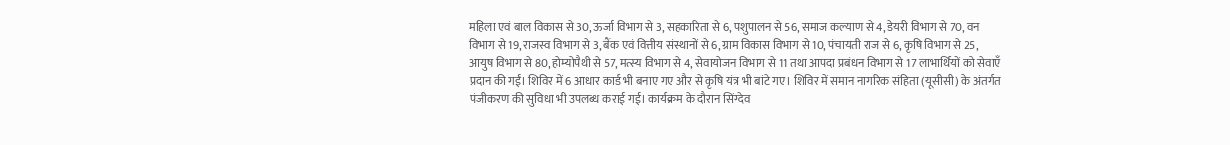महिला एवं बाल विकास से 30, ऊर्जा विभाग से 3, सहकारिता से 6, पशुपालन से 56, समाज कल्याण से 4, डेयरी विभाग से 70, वन विभाग से 19, राजस्व विभाग से 3, बैंक एवं वित्तीय संस्थानों से 6, ग्राम विकास विभाग से 10, पंचायती राज से 6, कृषि विभाग से 25, आयुष विभाग से 80, होम्योपैथी से 57, मत्स्य विभाग से 4, सेवायोजन विभाग से 11 तथा आपदा प्रबंधन विभाग से 17 लाभार्थियों को सेवाएँ प्रदान की गईं। शिविर में 6 आधार कार्ड भी बनाए गए और से कृषि यंत्र भी बांटे गए। शिविर में समान नागरिक संहिता (यूसीसी) के अंतर्गत पंजीकरण की सुविधा भी उपलब्ध कराई गई। कार्यक्रम के दौरान सिंग्देव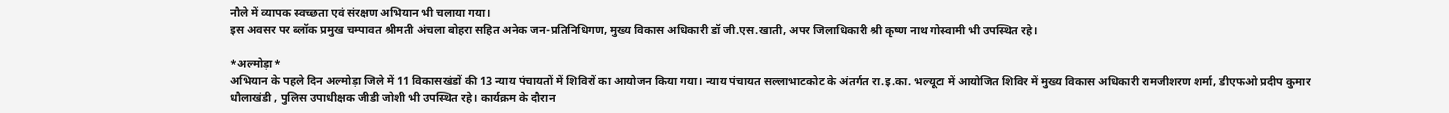नौले में व्यापक स्वच्छता एवं संरक्षण अभियान भी चलाया गया।
इस अवसर पर ब्लॉक प्रमुख चम्पावत श्रीमती अंचला बोहरा सहित अनेक जन-प्रतिनिधिगण, मुख्य विकास अधिकारी डॉ जी.एस.खाती, अपर जिलाधिकारी श्री कृष्ण नाथ गोस्वामी भी उपस्थित रहे।

*अल्मोड़ा*
अभियान के पहले दिन अल्मोड़ा जिले में 11 विकासखंडों की 13 न्याय पंचायतों में शिविरों का आयोजन किया गया। न्याय पंचायत सल्लाभाटकोट के अंतर्गत रा.इ.का. भल्यूटा में आयोजित शिविर में मुख्य विकास अधिकारी रामजीशरण शर्मा, डीएफओ प्रदीप कुमार धौलाखंडी , पुलिस उपाधीक्षक जीडी जोशी भी उपस्थित रहे। कार्यक्रम के दौरान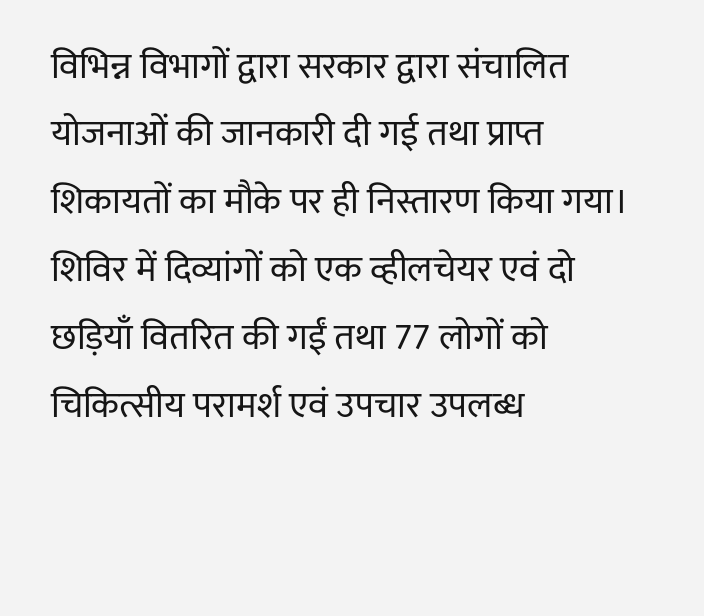विभिन्न विभागों द्वारा सरकार द्वारा संचालित योजनाओं की जानकारी दी गई तथा प्राप्त शिकायतों का मौके पर ही निस्तारण किया गया। शिविर में दिव्यांगों को एक व्हीलचेयर एवं दो छड़ियाँ वितरित की गईं तथा 77 लोगों को चिकित्सीय परामर्श एवं उपचार उपलब्ध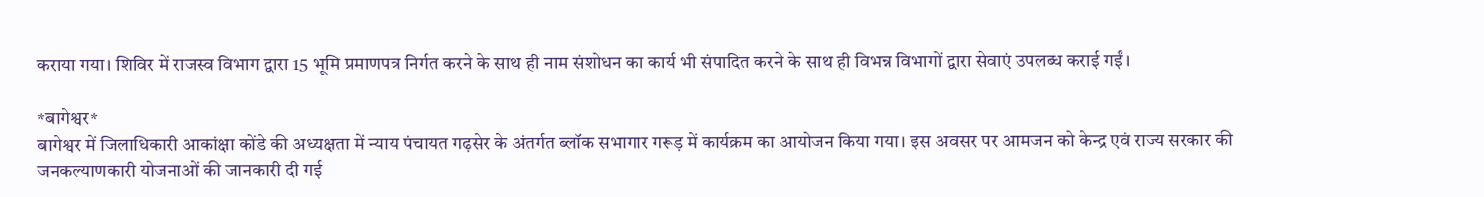कराया गया। शिविर में राजस्व विभाग द्वारा 15 भूमि प्रमाणपत्र निर्गत करने के साथ ही नाम संशोधन का कार्य भी संपादित करने के साथ ही विभन्न विभागों द्वारा सेवाएं उपलब्ध कराई गईं।

*बागेश्वर*
बागेश्वर में जिलाधिकारी आकांक्षा कोंडे की अध्यक्षता में न्याय पंचायत गढ़सेर के अंतर्गत ब्लॉक सभागार गरूड़ में कार्यक्रम का आयोजन किया गया। इस अवसर पर आमजन को केन्द्र एवं राज्य सरकार की जनकल्याणकारी योजनाओं की जानकारी दी गई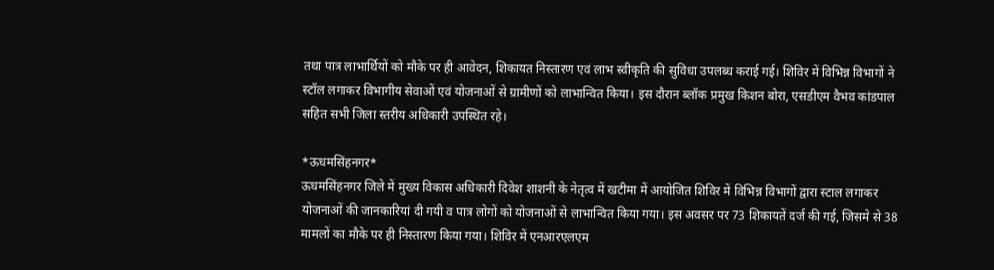तथा पात्र लाभार्थियों को मौके पर ही आवेदन, शिकायत निस्तारण एवं लाभ स्वीकृति की सुविधा उपलब्ध कराई गई। शिविर में विभिन्न विभागों ने स्टॉल लगाकर विभागीय सेवाओं एवं योजनाओं से ग्रामीणों को लाभान्वित किया। इस दौरान ब्लॉक प्रमुख किशन बोरा, एसडीएम वैभव कांडपाल सहित सभी जिला स्तरीय अधिकारी उपस्थित रहे।

*ऊधमसिंहनगर*
ऊधमसिंहनगर जिले में मुख्य विकास अधिकारी दिवेश शाशनी के नेतृत्व में खटीमा में आयोजित शिविर में विभिन्न विभागों द्वारा स्टाल लगाकर योजनाओं की जानकारियां दी गयी व पात्र लोगों को योजनाओं से लाभान्वित किया गया। इस अवसर पर 73 शिकायतें दर्ज की गई, जिसमे से 38 मामलों का मौके पर ही निस्तारण किया गया। शिविर में एनआरएलएम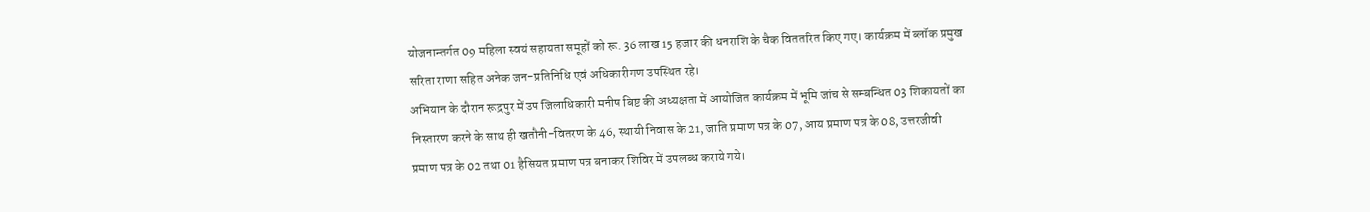योजनान्तर्गत 09 महिला स्वयं सहायता समूहों को रू. 36 लाख 15 हजार की धनराशि के चैक विततरित किए गए। कार्यक्रम में ब्लॉक प्रमुख सरिता राणा सहित अनेक जन-प्रतिनिधि एवं अधिकारीगण उपस्थित रहे।
अभियान के दौरान रूद्रपुर में उप जिलाधिकारी मनीष बिष्ट की अध्यक्षता में आयोजित कार्यक्रम में भूमि जांच से सम्बन्धित 03 शिकायतों का निस्तारण करने के साथ ही खतौनी-वितरण के 46, स्थायी निवास के 21, जाति प्रमाण पत्र के 07, आय प्रमाण पत्र के 08, उत्तरजीवी प्रमाण पत्र के 02 तथा 01 हैसियत प्रमाण पत्र बनाकर शिविर में उपलब्ध कराये गये।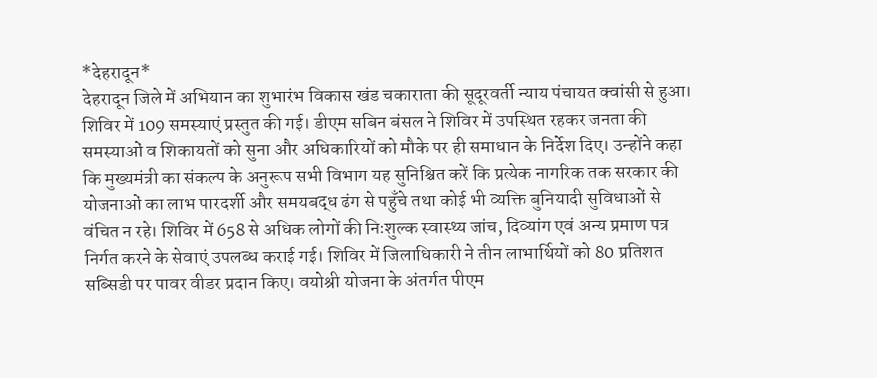*देहरादून*
देहरादून जिले में अभियान का शुभारंभ विकास खंड चकाराता की सूदूरवर्ती न्याय पंचायत क्वांसी से हुआ। शिविर में 109 समस्याएं प्रस्तुत की गई। डीएम सबिन बंसल ने शिविर में उपस्थित रहकर जनता की समस्याओं व शिकायतों को सुना और अधिकारियों को मौके पर ही समाधान के निर्देश दिए। उन्होंने कहा कि मुख्यमंत्री का संकल्प के अनुरूप सभी विभाग यह सुनिश्चित करें कि प्रत्येक नागरिक तक सरकार की योजनाओं का लाभ पारदर्शी और समयबद्ध ढंग से पहुँचे तथा कोई भी व्यक्ति बुनियादी सुविधाओं से वंचित न रहे। शिविर में 658 से अधिक लोगों की निःशुल्क स्वास्थ्य जांच, दिव्यांग एवं अन्य प्रमाण पत्र निर्गत करने के सेवाएं उपलब्ध कराई गई। शिविर में जिलाधिकारी ने तीन लाभार्थियों को 80 प्रतिशत सब्सिडी पर पावर वीडर प्रदान किए। वयोश्री योजना के अंतर्गत पीएम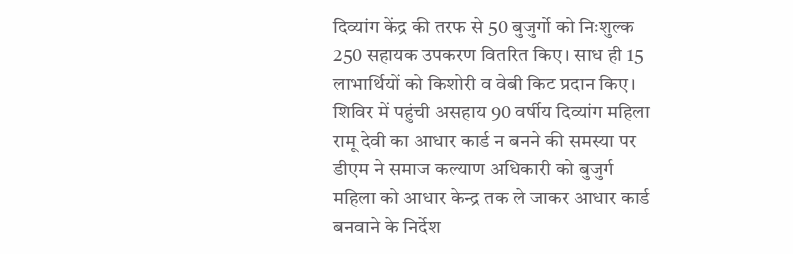दिव्यांग केंद्र की तरफ से 50 बुजुर्गो को निःशुल्क 250 सहायक उपकरण वितरित किए। साध ही 15 लाभार्थियों को किशोरी व वेबी किट प्रदान किए। शिविर में पहुंची असहाय 90 वर्षीय दिव्यांग महिला रामू देवी का आधार कार्ड न बनने की समस्या पर डीएम ने समाज कल्याण अधिकारी को बुजुर्ग महिला को आधार केन्द्र तक ले जाकर आधार कार्ड बनवाने के निर्देश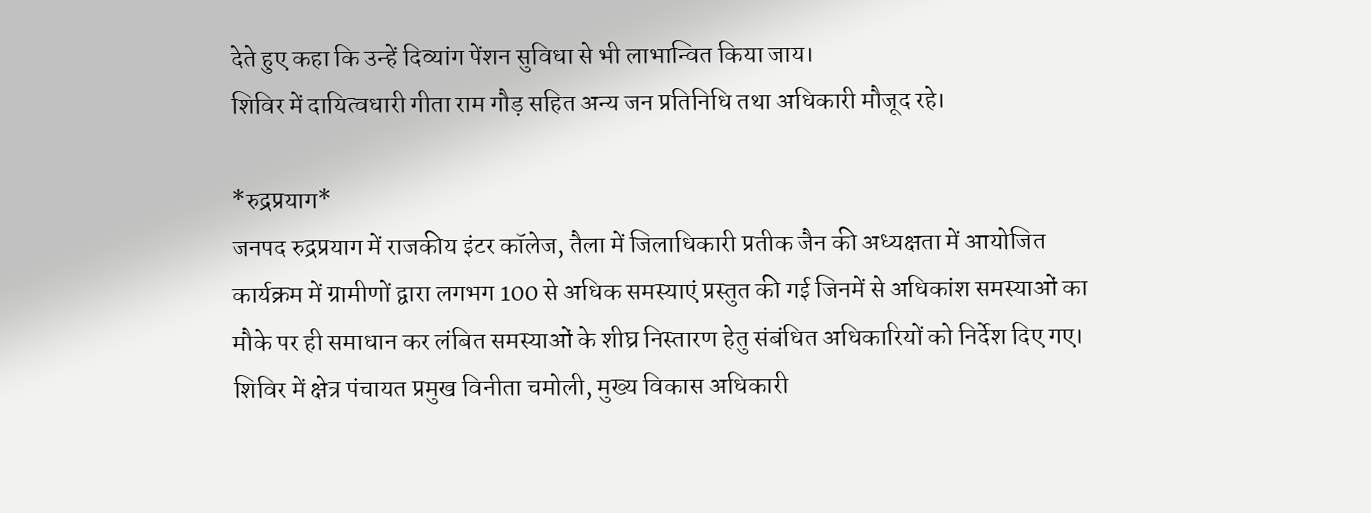देते हुए कहा कि उन्हें दिव्यांग पेंशन सुविधा से भी लाभान्वित किया जाय।
शिविर में दायित्वधारी गीता राम गौड़ सहित अन्य जन प्रतिनिधि तथा अधिकारी मौजूद रहे।

*रुद्रप्रयाग*
जनपद रुद्रप्रयाग में राजकीय इंटर कॉलेज, तैला में जिलाधिकारी प्रतीक जैन की अध्यक्षता में आयोजित कार्यक्रम में ग्रामीणों द्वारा लगभग 100 से अधिक समस्याएं प्रस्तुत की गई जिनमें से अधिकांश समस्याओं का मौके पर ही समाधान कर लंबित समस्याओं के शीघ्र निस्तारण हेतु संबंधित अधिकारियों को निर्देश दिए गए। शिविर में क्षेत्र पंचायत प्रमुख विनीता चमोली, मुख्य विकास अधिकारी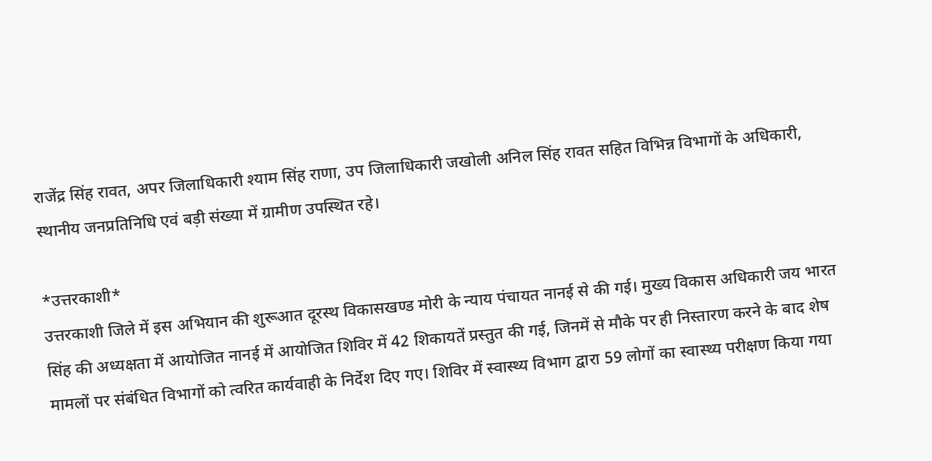राजेंद्र सिंह रावत, अपर जिलाधिकारी श्याम सिंह राणा, उप जिलाधिकारी जखोली अनिल सिंह रावत सहित विभिन्न विभागों के अधिकारी, स्थानीय जनप्रतिनिधि एवं बड़ी संख्या में ग्रामीण उपस्थित रहे।

*उत्तरकाशी*
उत्तरकाशी जिले में इस अभियान की शुरूआत दूरस्थ विकासखण्ड मोरी के न्याय पंचायत नानई से की गई। मुख्य विकास अधिकारी जय भारत सिंह की अध्यक्षता में आयोजित नानई में आयोजित शिविर में 42 शिकायतें प्रस्तुत की गई, जिनमें से मौके पर ही निस्तारण करने के बाद शेष मामलों पर संबंधित विभागों को त्वरित कार्यवाही के निर्देश दिए गए। शिविर में स्वास्थ्य विभाग द्वारा 59 लोगों का स्वास्थ्य परीक्षण किया गया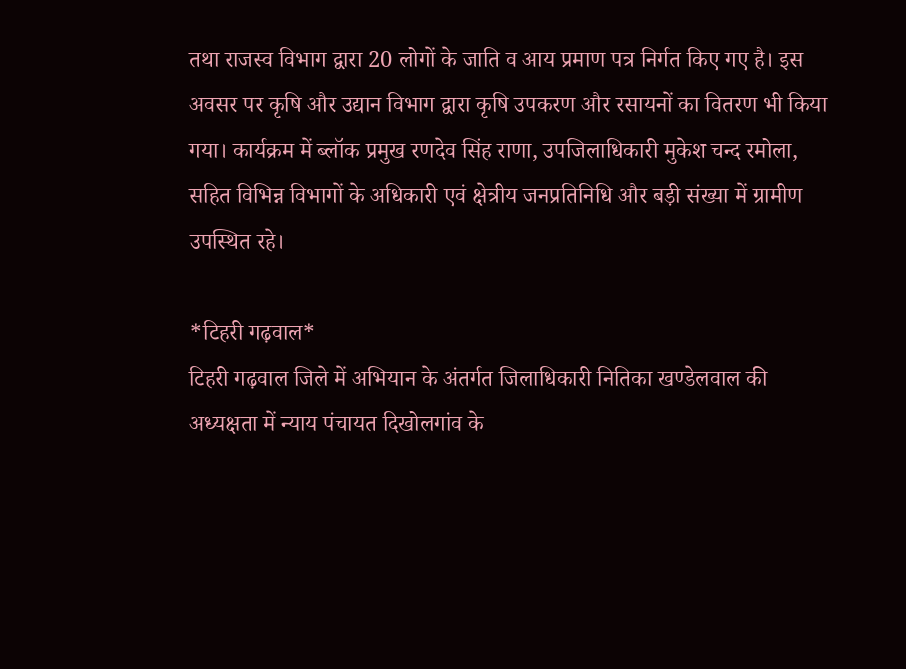तथा राजस्व विभाग द्वारा 20 लोगों के जाति व आय प्रमाण पत्र निर्गत किए गए है। इस अवसर पर कृषि और उद्यान विभाग द्वारा कृषि उपकरण और रसायनों का वितरण भी किया गया। कार्यक्रम में ब्लॉक प्रमुख रणदेव सिंह राणा, उपजिलाधिकारी मुकेश चन्द रमोला, सहित विभिन्न विभागों के अधिकारी एवं क्षेत्रीय जनप्रतिनिधि और बड़ी संख्या में ग्रामीण उपस्थित रहे।

*टिहरी गढ़वाल*
टिहरी गढ़वाल जिले में अभियान के अंतर्गत जिलाधिकारी नितिका खण्डेलवाल की अध्यक्षता में न्याय पंचायत दिखोलगांव के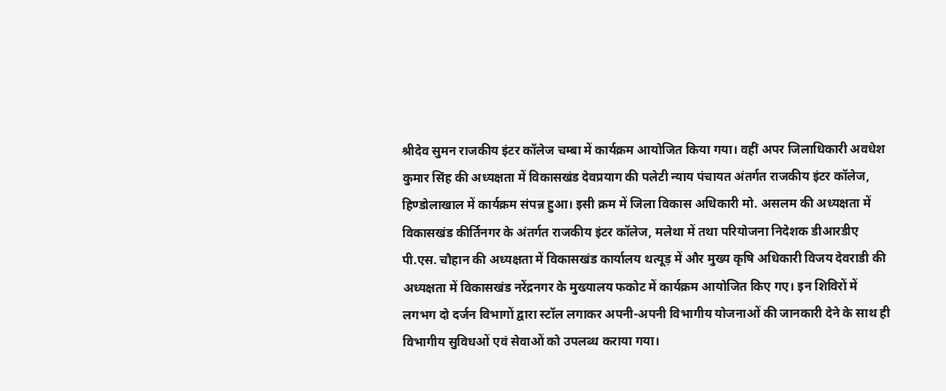श्रीदेव सुमन राजकीय इंटर कॉलेज चम्बा में कार्यक्रम आयोजित किया गया। वहीं अपर जिलाधिकारी अवधेश कुमार सिंह की अध्यक्षता में विकासखंड देवप्रयाग की पलेटी न्याय पंचायत अंतर्गत राजकीय इंटर कॉलेज, हिण्डोलाखाल में कार्यक्रम संपन्न हुआ। इसी क्रम में जिला विकास अधिकारी मो. असलम की अध्यक्षता में विकासखंड कीर्तिनगर के अंतर्गत राजकीय इंटर कॉलेज, मलेथा में तथा परियोजना निदेशक डीआरडीए पी.एस. चौहान की अध्यक्षता में विकासखंड कार्यालय थत्यूड़ में और मुख्य कृषि अधिकारी विजय देवराडी की अध्यक्षता में विकासखंड नरेंद्रनगर के मुख्यालय फकोट में कार्यक्रम आयोजित किए गए। इन शिविरों में लगभग दो दर्जन विभागों द्वारा स्टॉल लगाकर अपनी-अपनी विभागीय योजनाओं की जानकारी देने के साथ ही विभागीय सुविधओं एवं सेवाओं को उपलब्ध कराया गया।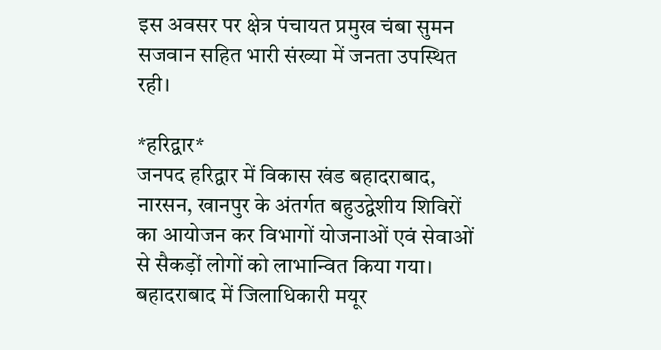इस अवसर पर क्षेत्र पंचायत प्रमुख चंबा सुमन सजवान सहित भारी संख्या में जनता उपस्थित रही।

*हरिद्वार*
जनपद हरिद्वार में विकास खंड बहादराबाद, नारसन, खानपुर के अंतर्गत बहुउद्वेशीय शिविरों का आयोजन कर विभागों योजनाओं एवं सेवाओं से सैकड़ों लोगों को लाभान्वित किया गया। बहादराबाद में जिलाधिकारी मयूर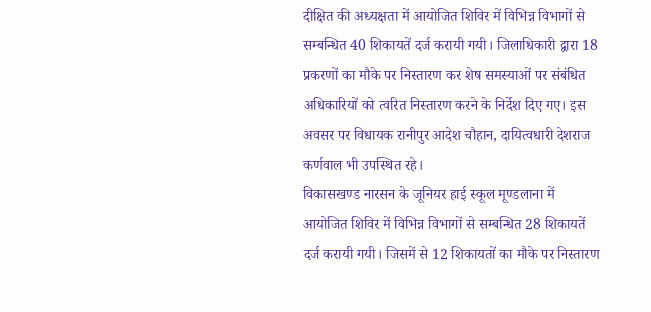दीक्षित की अध्यक्षता में आयोजित शिविर में विभिन्न विभागों से सम्बन्धित 40 शिकायतें दर्ज करायी गयी। जिलाधिकारी द्वारा 18 प्रकरणों का मौके पर निस्तारण कर शेष समस्याओं पर संबंधित अधिकारियों को त्वरित निस्तारण करने के निर्देश दिए गए। इस अवसर पर विधायक रानीपुर आदेश चौहान, दायित्वधारी देशराज कर्णवाल भी उपस्थित रहे।
विकासखण्ड नारसन के जूनियर हाई स्कूल मूण्डलाना में आयोजित शिविर में विभिन्न विभागों से सम्बन्धित 28 शिकायतें दर्ज करायी गयी। जिसमें से 12 शिकायतों का मौके पर निस्तारण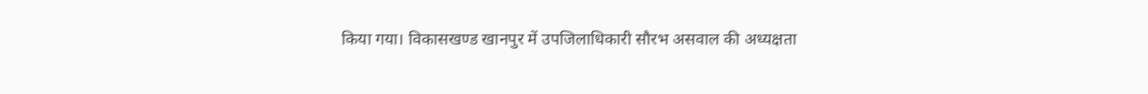किया गया। विकासखण्ड खानपुर में उपजिलाधिकारी सौरभ असवाल की अध्यक्षता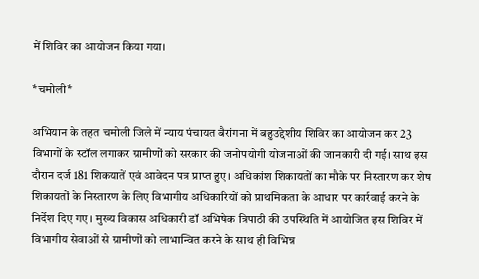में शिविर का आयोजन किया गया।

*चमोली*

अभियान के तहत चमोली जिले में न्याय पंचायत बैरांगना में बहुउद्देशीय शिविर का आयोजन कर 23 विभागों के स्टॉल लगाकर ग्रामीणों को सरकार की जनोपयोगी योजनाओं की जानकारी दी गई। साथ इस दौरान दर्ज 181 शिकयातें एवं आवेदन पत्र प्राप्त हुए। अधिकांश शिकायतों का मौके पर निस्तारण कर शेष शिकायतों के निस्तारण के लिए विभागीय अधिकारियों को प्राथमिकता के आधार पर कार्रवाई करने के निर्देश दिए गए। मुख्य विकास अधिकारी डॉ अभिषेक त्रिपाठी की उपस्थिति में आयोजित इस शिविर में विभागीय सेवाओं से ग्रामीणों को लाभान्वित करने के साथ ही विभिन्न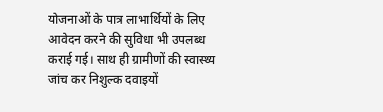योजनाओं के पात्र लाभार्थियों के लिए आवेदन करने की सुविधा भी उपलब्ध कराई गई। साथ ही ग्रामीणों की स्वास्थ्य जांच कर निशुल्क दवाइयों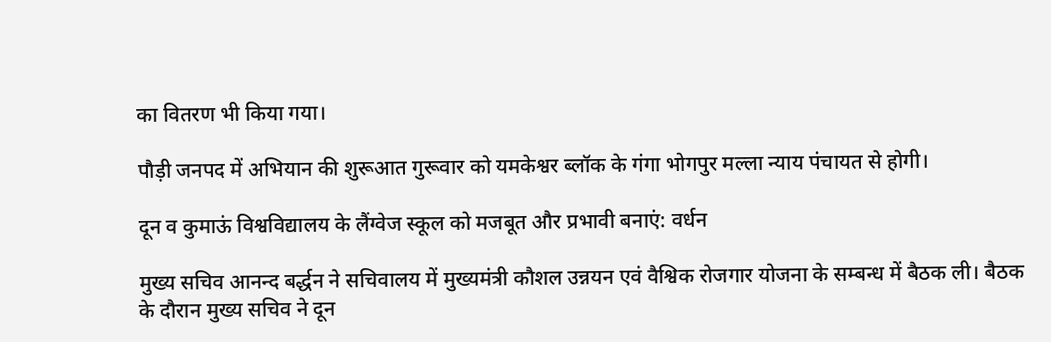का वितरण भी किया गया।

पौड़ी जनपद में अभियान की शुरूआत गुरूवार को यमकेश्वर ब्लॉक के गंगा भोगपुर मल्ला न्याय पंचायत से होगी।

दून व कुमाऊं विश्वविद्यालय के लैंग्वेज स्कूल को मजबूत और प्रभावी बनाएं: वर्धन

मुख्य सचिव आनन्द बर्द्धन ने सचिवालय में मुख्यमंत्री कौशल उन्नयन एवं वैश्विक रोजगार योजना के सम्बन्ध में बैठक ली। बैठक के दौरान मुख्य सचिव ने दून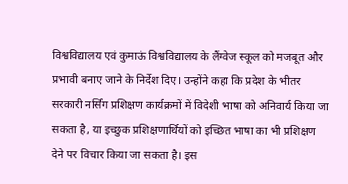विश्वविद्यालय एवं कुमाऊं विश्वविद्यालय के लैंग्वेज स्कूल को मजबूत और प्रभावी बनाए जाने के निर्देश दिए। उन्होंने कहा कि प्रदेश के भीतर सरकारी नर्सिंग प्रशिक्षण कार्यक्रमों में विदेशी भाषा को अनिवार्य किया जा सकता है, या इच्छुक प्रशिक्षणार्थियों को इच्छित भाषा का भी प्रशिक्षण देने पर विचार किया जा सकता है। इस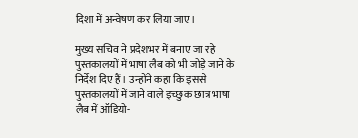दिशा में अन्वेषण कर लिया जाए।

मुख्य सचिव ने प्रदेशभर में बनाए जा रहे पुस्तकालयों में भाषा लैब को भी जोड़े जाने के निर्देश दिए हैं। उन्होंने कहा कि इससे पुस्तकालयों में जाने वाले इच्छुक छात्र भाषा लैब में ऑडियो-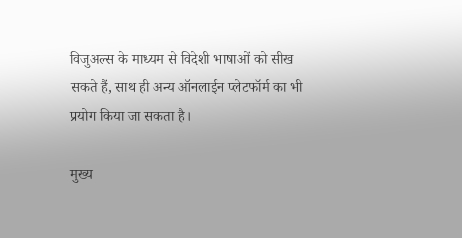विजुअल्स के माध्यम से विदेशी भाषाओं को सीख सकते हैं, साथ ही अन्य ऑनलाईन प्लेटफॉर्म का भी प्रयोग किया जा सकता है।

मुख्य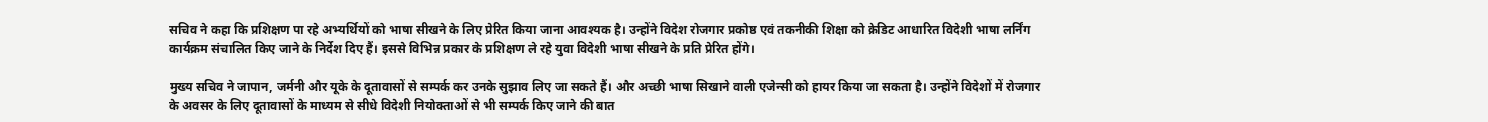सचिव ने कहा कि प्रशिक्षण पा रहे अभ्यर्थियों को भाषा सीखने के लिए प्रेरित किया जाना आवश्यक है। उन्होंने विदेश रोजगार प्रकोष्ठ एवं तकनीकी शिक्षा को क्रेडिट आधारित विदेशी भाषा लर्निंग कार्यक्रम संचालित किए जाने के निर्देश दिए हैं। इससे विभिन्न प्रकार के प्रशिक्षण ले रहे युवा विदेशी भाषा सीखने के प्रति प्रेरित होंगे।

मुख्य सचिव ने जापान, जर्मनी और यूके के दूतावासों से सम्पर्क कर उनके सुझाव लिए जा सकते हैं। और अच्छी भाषा सिखाने वाली एजेन्सी को हायर किया जा सकता है। उन्होंने विदेशों में रोजगार के अवसर के लिए दूतावासों के माध्यम से सीधे विदेशी नियोक्ताओं से भी सम्पर्क किए जाने की बात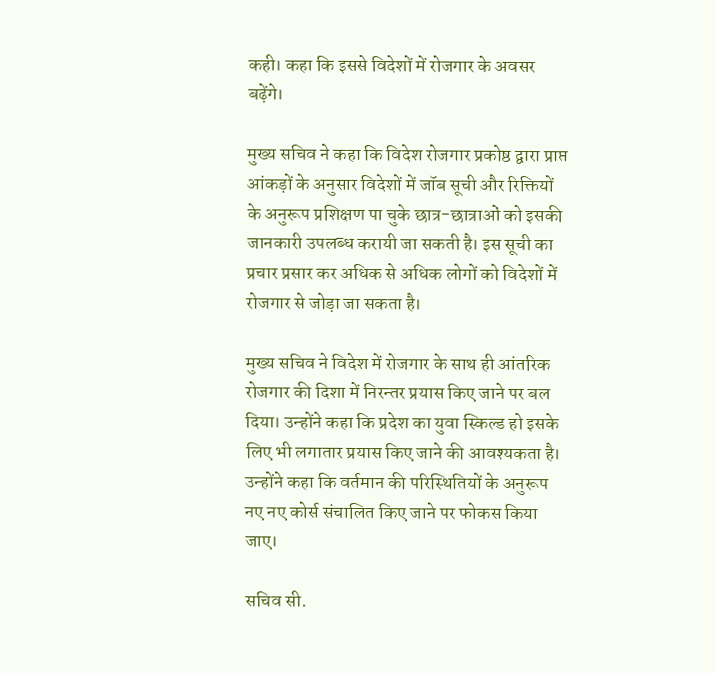कही। कहा कि इससे विदेशों में रोजगार के अवसर बढ़ेंगे।

मुख्य सचिव ने कहा कि विदेश रोजगार प्रकोष्ठ द्वारा प्राप्त आंकड़ों के अनुसार विदेशों में जॉब सूची और रिक्तियों के अनुरूप प्रशिक्षण पा चुके छात्र-छात्राओं को इसकी जानकारी उपलब्ध करायी जा सकती है। इस सूची का प्रचार प्रसार कर अधिक से अधिक लोगों को विदेशों में रोजगार से जोड़ा जा सकता है।

मुख्य सचिव ने विदेश में रोजगार के साथ ही आंतरिक रोजगार की दिशा में निरन्तर प्रयास किए जाने पर बल दिया। उन्होंने कहा कि प्रदेश का युवा स्किल्ड हो इसके लिए भी लगातार प्रयास किए जाने की आवश्यकता है। उन्होंने कहा कि वर्तमान की परिस्थितियों के अनुरूप नए नए कोर्स संचालित किए जाने पर फोकस किया जाए।

सचिव सी.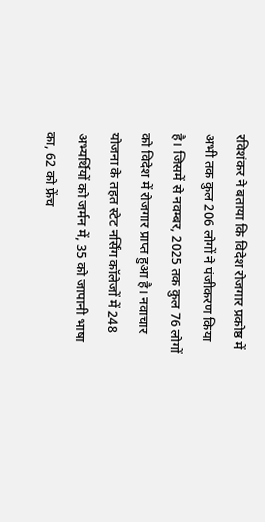रविशंकर ने बताया कि विदेश रोजगार प्रकोष्ठ में अभी तक कुल 206 लोगों ने पंजीकरण किया है। जिसमें से नवम्बर, 2025 तक कुल 76 लोगों को विदेश में रोजगार प्राप्त हुआ है। नवाचार योजना के तहत स्टेट नर्सिंग कॉलेजों में 248 अभ्यर्थियों को जर्मन में, 35 को जापानी भाषा का, 62 को फ्रेंच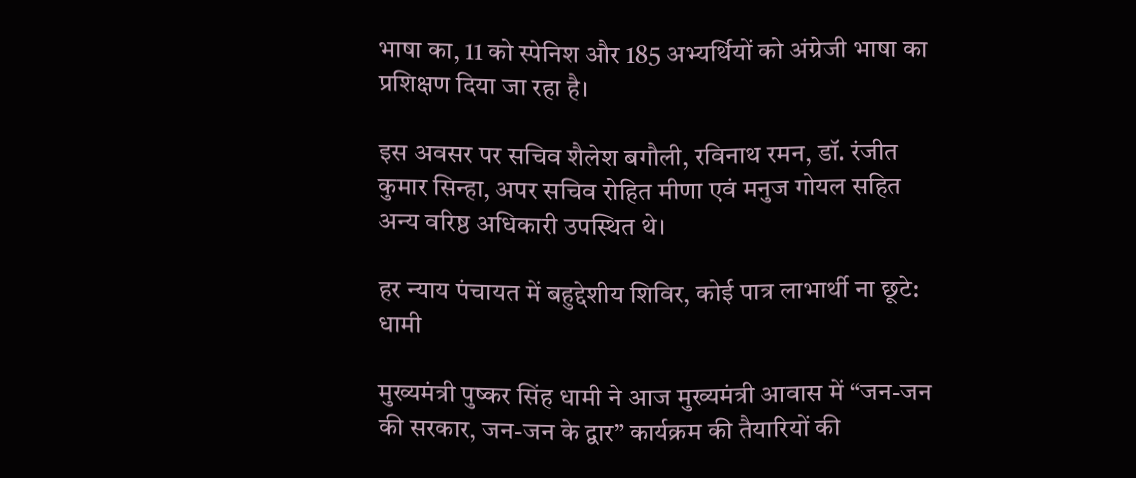भाषा का, 11 को स्पेनिश और 185 अभ्यर्थियों को अंग्रेजी भाषा का प्रशिक्षण दिया जा रहा है।

इस अवसर पर सचिव शैलेश बगौली, रविनाथ रमन, डॉ. रंजीत कुमार सिन्हा, अपर सचिव रोहित मीणा एवं मनुज गोयल सहित अन्य वरिष्ठ अधिकारी उपस्थित थे।

हर न्याय पंचायत में बहुद्देशीय शिविर, कोई पात्र लाभार्थी ना छूटे: धामी

मुख्यमंत्री पुष्कर सिंह धामी ने आज मुख्यमंत्री आवास में “जन-जन की सरकार, जन-जन के द्वार” कार्यक्रम की तैयारियों की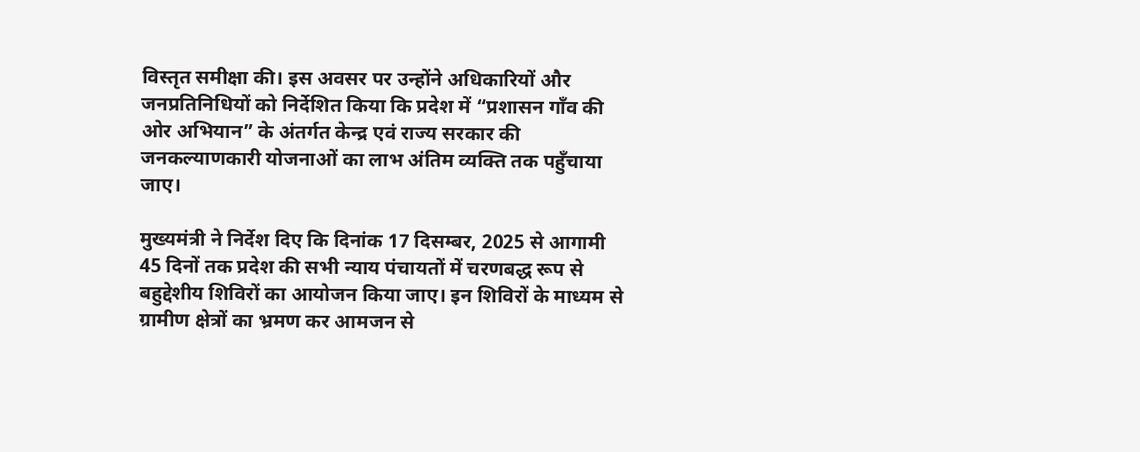विस्तृत समीक्षा की। इस अवसर पर उन्होंने अधिकारियों और जनप्रतिनिधियों को निर्देशित किया कि प्रदेश में “प्रशासन गाँव की ओर अभियान” के अंतर्गत केन्द्र एवं राज्य सरकार की जनकल्याणकारी योजनाओं का लाभ अंतिम व्यक्ति तक पहुँचाया जाए।

मुख्यमंत्री ने निर्देश दिए कि दिनांक 17 दिसम्बर, 2025 से आगामी 45 दिनों तक प्रदेश की सभी न्याय पंचायतों में चरणबद्ध रूप से बहुद्देशीय शिविरों का आयोजन किया जाए। इन शिविरों के माध्यम से ग्रामीण क्षेत्रों का भ्रमण कर आमजन से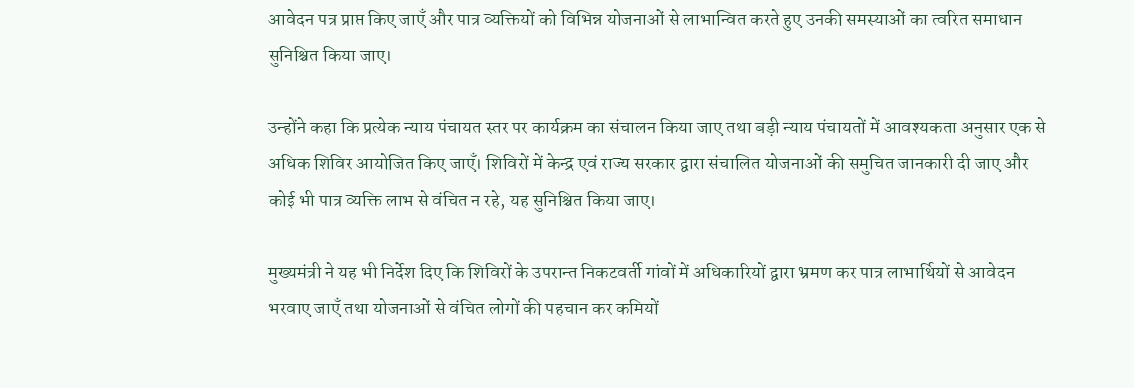आवेदन पत्र प्राप्त किए जाएँ और पात्र व्यक्तियों को विभिन्न योजनाओं से लाभान्वित करते हुए उनकी समस्याओं का त्वरित समाधान सुनिश्चित किया जाए।

उन्होंने कहा कि प्रत्येक न्याय पंचायत स्तर पर कार्यक्रम का संचालन किया जाए तथा बड़ी न्याय पंचायतों में आवश्यकता अनुसार एक से अधिक शिविर आयोजित किए जाएँ। शिविरों में केन्द्र एवं राज्य सरकार द्वारा संचालित योजनाओं की समुचित जानकारी दी जाए और कोई भी पात्र व्यक्ति लाभ से वंचित न रहे, यह सुनिश्चित किया जाए।

मुख्यमंत्री ने यह भी निर्देश दिए कि शिविरों के उपरान्त निकटवर्ती गांवों में अधिकारियों द्वारा भ्रमण कर पात्र लाभार्थियों से आवेदन भरवाए जाएँ तथा योजनाओं से वंचित लोगों की पहचान कर कमियों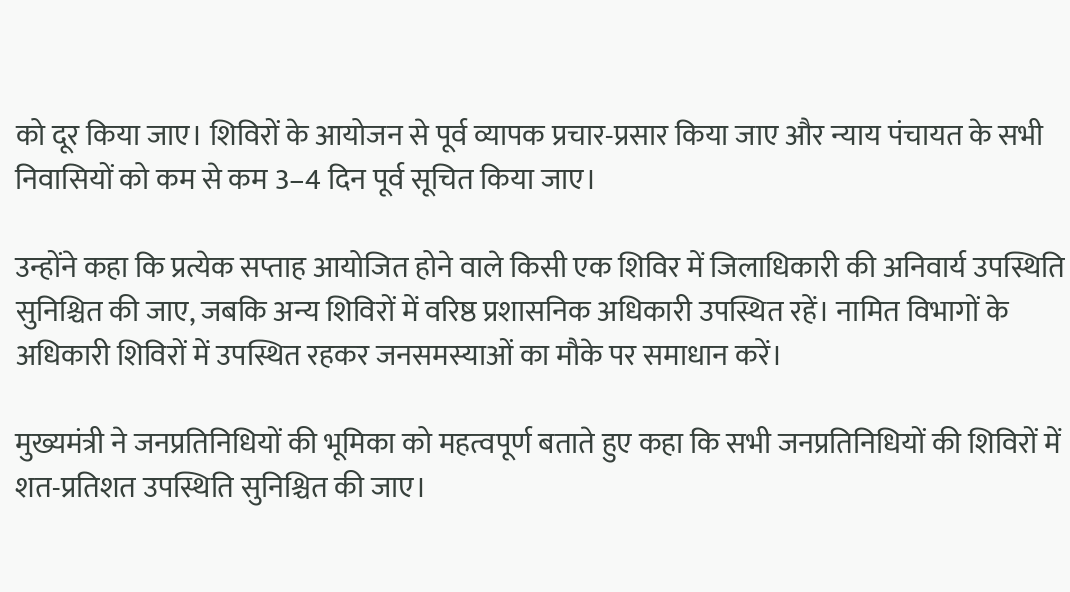को दूर किया जाए। शिविरों के आयोजन से पूर्व व्यापक प्रचार-प्रसार किया जाए और न्याय पंचायत के सभी निवासियों को कम से कम 3–4 दिन पूर्व सूचित किया जाए।

उन्होंने कहा कि प्रत्येक सप्ताह आयोजित होने वाले किसी एक शिविर में जिलाधिकारी की अनिवार्य उपस्थिति सुनिश्चित की जाए, जबकि अन्य शिविरों में वरिष्ठ प्रशासनिक अधिकारी उपस्थित रहें। नामित विभागों के अधिकारी शिविरों में उपस्थित रहकर जनसमस्याओं का मौके पर समाधान करें।

मुख्यमंत्री ने जनप्रतिनिधियों की भूमिका को महत्वपूर्ण बताते हुए कहा कि सभी जनप्रतिनिधियों की शिविरों में शत-प्रतिशत उपस्थिति सुनिश्चित की जाए।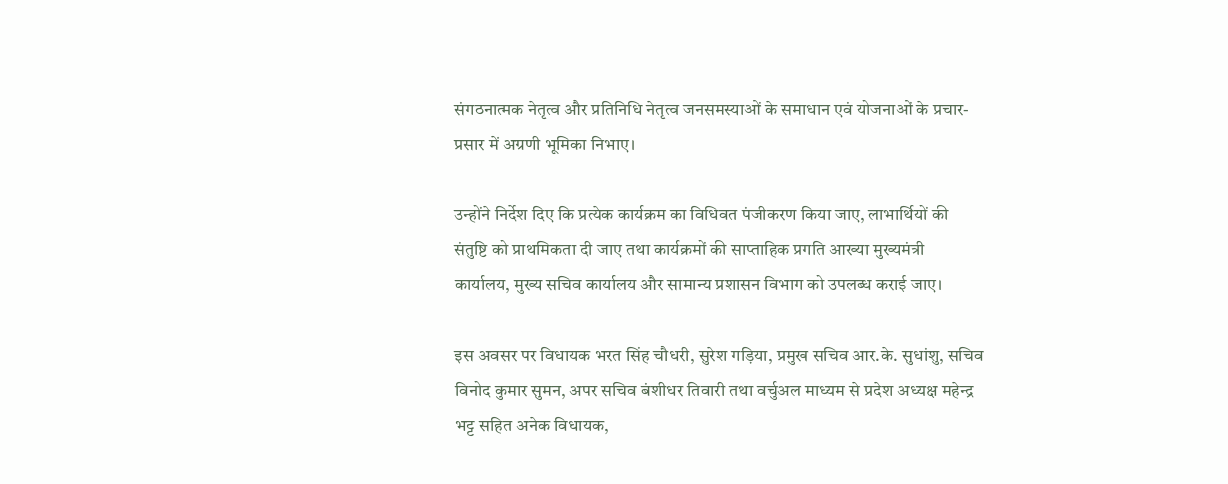संगठनात्मक नेतृत्व और प्रतिनिधि नेतृत्व जनसमस्याओं के समाधान एवं योजनाओं के प्रचार-प्रसार में अग्रणी भूमिका निभाए।

उन्होंने निर्देश दिए कि प्रत्येक कार्यक्रम का विधिवत पंजीकरण किया जाए, लाभार्थियों की संतुष्टि को प्राथमिकता दी जाए तथा कार्यक्रमों की साप्ताहिक प्रगति आख्या मुख्यमंत्री कार्यालय, मुख्य सचिव कार्यालय और सामान्य प्रशासन विभाग को उपलब्ध कराई जाए।

इस अवसर पर विधायक भरत सिंह चौधरी, सुरेश गड़िया, प्रमुख सचिव आर.के. सुधांशु, सचिव विनोद कुमार सुमन, अपर सचिव बंशीधर तिवारी तथा वर्चुअल माध्यम से प्रदेश अध्यक्ष महेन्द्र भट्ट सहित अनेक विधायक,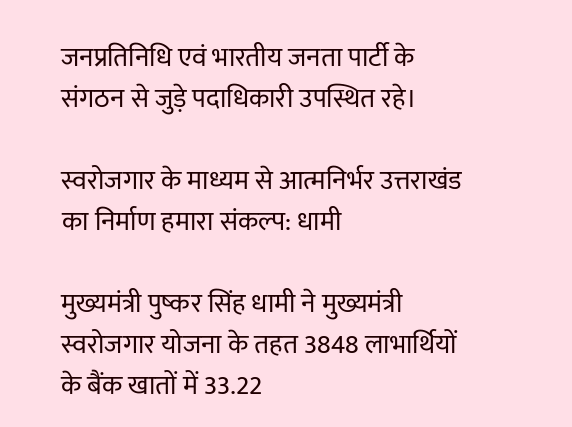जनप्रतिनिधि एवं भारतीय जनता पार्टी के संगठन से जुड़े पदाधिकारी उपस्थित रहे।

स्वरोजगार के माध्यम से आत्मनिर्भर उत्तराखंड का निर्माण हमारा संकल्प: धामी

मुख्यमंत्री पुष्कर सिंह धामी ने मुख्यमंत्री स्वरोजगार योजना के तहत 3848 लाभार्थियों के बैंक खातों में 33.22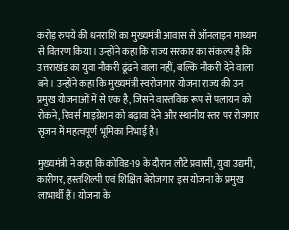करोड़ रुपये की धनराशि का मुख्यमंत्री आवास से ऑनलाइन माध्यम से वितरण किया। उन्होंने कहा कि राज्य सरकार का संकल्प है कि उत्तराखंड का युवा नौकरी ढूंढने वाला नहीं, बल्कि नौकरी देने वाला बने। उन्होंने कहा कि मुख्यमंत्री स्वरोजगार योजना राज्य की उन प्रमुख योजनाओं में से एक है, जिसने वास्तविक रूप से पलायन को रोकने, रिवर्स माइग्रेशन को बढ़ावा देने और स्थानीय स्तर पर रोजगार सृजन में महत्वपूर्ण भूमिका निभाई है।

मुख्यमंत्री ने कहा कि कोविड-19 के दौरान लौटे प्रवासी, युवा उद्यमी, कारीगर, हस्तशिल्पी एवं शिक्षित बेरोजगार इस योजना के प्रमुख लाभार्थी हैं। योजना के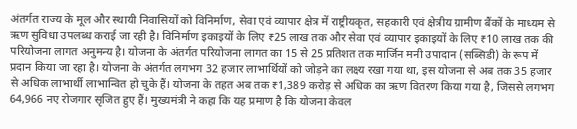अंतर्गत राज्य के मूल और स्थायी निवासियों को विनिर्माण, सेवा एवं व्यापार क्षेत्र में राष्ट्रीयकृत, सहकारी एवं क्षेत्रीय ग्रामीण बैंकों के माध्यम से ऋण सुविधा उपलब्ध कराई जा रही है। विनिर्माण इकाइयों के लिए ₹25 लाख तक और सेवा एवं व्यापार इकाइयों के लिए ₹10 लाख तक की परियोजना लागत अनुमन्य है। योजना के अंतर्गत परियोजना लागत का 15 से 25 प्रतिशत तक मार्जिन मनी उपादान (सब्सिडी) के रूप में प्रदान किया जा रहा है। योजना के अंतर्गत लगभग 32 हजार लाभार्थियों को जोड़ने का लक्ष्य रखा गया था, इस योजना से अब तक 35 हजार से अधिक लाभार्थी लाभान्वित हो चुके हैं। योजना के तहत अब तक ₹1,389 करोड़ से अधिक का ऋण वितरण किया गया है, जिससे लगभग 64,966 नए रोजगार सृजित हुए हैं। मुख्यमंत्री ने कहा कि यह प्रमाण है कि योजना केवल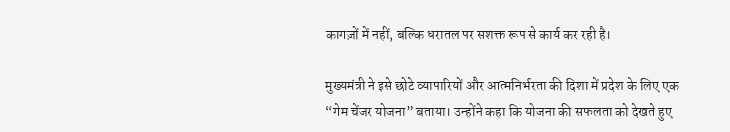कागज़ों में नहीं, बल्कि धरातल पर सशक्त रूप से कार्य कर रही है।

मुख्यमंत्री ने इसे छोटे व्यापारियों और आत्मनिर्भरता की दिशा में प्रदेश के लिए एक “गेम चेंजर योजना” बताया। उन्होंने कहा कि योजना की सफलता को देखते हुए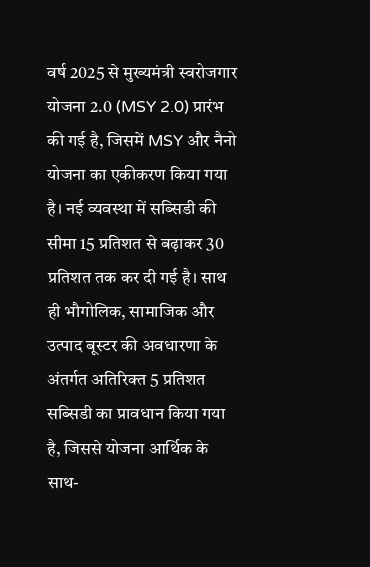वर्ष 2025 से मुख्यमंत्री स्वरोजगार योजना 2.0 (MSY 2.0) प्रारंभ की गई है, जिसमें MSY और नैनो योजना का एकीकरण किया गया है। नई व्यवस्था में सब्सिडी की सीमा 15 प्रतिशत से बढ़ाकर 30 प्रतिशत तक कर दी गई है। साथ ही भौगोलिक, सामाजिक और उत्पाद बूस्टर की अवधारणा के अंतर्गत अतिरिक्त 5 प्रतिशत सब्सिडी का प्रावधान किया गया है, जिससे योजना आर्थिक के साथ-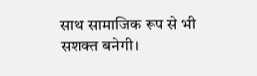साथ सामाजिक रूप से भी सशक्त बनेगी।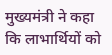मुख्यमंत्री ने कहा कि लाभार्थियों को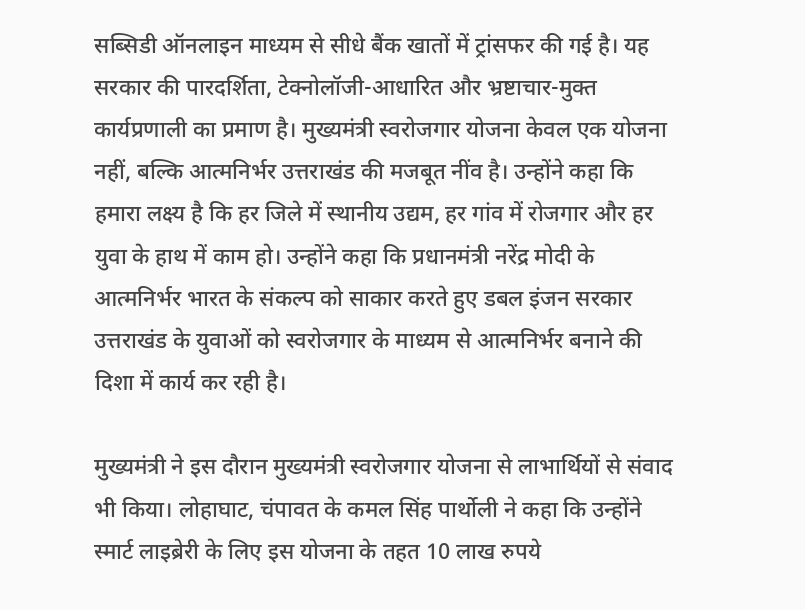सब्सिडी ऑनलाइन माध्यम से सीधे बैंक खातों में ट्रांसफर की गई है। यह सरकार की पारदर्शिता, टेक्नोलॉजी-आधारित और भ्रष्टाचार-मुक्त कार्यप्रणाली का प्रमाण है। मुख्यमंत्री स्वरोजगार योजना केवल एक योजना नहीं, बल्कि आत्मनिर्भर उत्तराखंड की मजबूत नींव है। उन्होंने कहा कि हमारा लक्ष्य है कि हर जिले में स्थानीय उद्यम, हर गांव में रोजगार और हर युवा के हाथ में काम हो। उन्होंने कहा कि प्रधानमंत्री नरेंद्र मोदी के आत्मनिर्भर भारत के संकल्प को साकार करते हुए डबल इंजन सरकार उत्तराखंड के युवाओं को स्वरोजगार के माध्यम से आत्मनिर्भर बनाने की दिशा में कार्य कर रही है।

मुख्यमंत्री ने इस दौरान मुख्यमंत्री स्वरोजगार योजना से लाभार्थियों से संवाद भी किया। लोहाघाट, चंपावत के कमल सिंह पार्थोली ने कहा कि उन्होंने स्मार्ट लाइब्रेरी के लिए इस योजना के तहत 10 लाख रुपये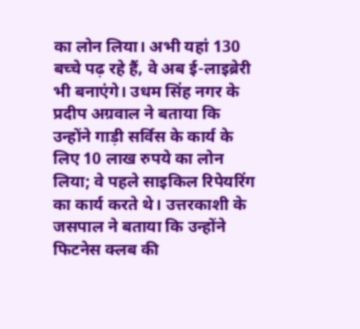का लोन लिया। अभी यहां 130 बच्चे पढ़ रहे हैं, वे अब ई-लाइब्रेरी भी बनाएंगे। उधम सिंह नगर के प्रदीप अग्रवाल ने बताया कि उन्होंने गाड़ी सर्विस के कार्य के लिए 10 लाख रुपये का लोन लिया; वे पहले साइकिल रिपेयरिंग का कार्य करते थे। उत्तरकाशी के जसपाल ने बताया कि उन्होंने फिटनेस क्लब की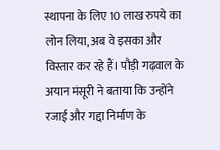स्थापना के लिए 10 लाख रुपये का लोन लिया, अब वे इसका और विस्तार कर रहे हैं। पौड़ी गढ़वाल के अयान मंसूरी ने बताया कि उन्होंने रजाई और गद्दा निर्माण के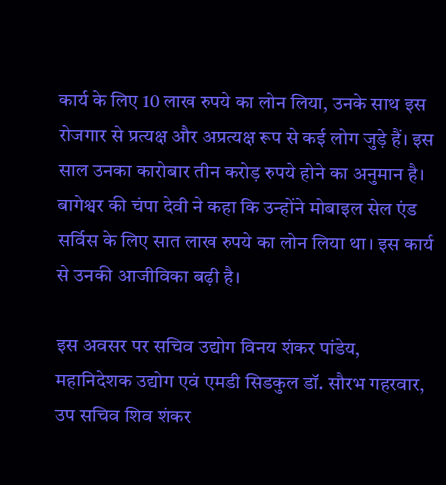कार्य के लिए 10 लाख रुपये का लोन लिया, उनके साथ इस रोजगार से प्रत्यक्ष और अप्रत्यक्ष रूप से कई लोग जुड़े हैं। इस साल उनका कारोबार तीन करोड़ रुपये होने का अनुमान है। बागेश्वर की चंपा देवी ने कहा कि उन्होंने मोबाइल सेल एंड सर्विस के लिए सात लाख रुपये का लोन लिया था। इस कार्य से उनकी आजीविका बढ़ी है।

इस अवसर पर सचिव उद्योग विनय शंकर पांडेय, महानिदेशक उद्योग एवं एमडी सिडकुल डॉ. सौरभ गहरवार, उप सचिव शिव शंकर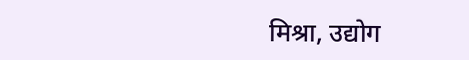मिश्रा, उद्योग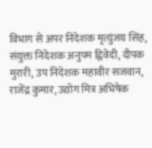विभाग से अपर निदेशक मृत्युंजय सिंह, संयुक्त निदेशक अनुपम द्विवेदी, दीपक मुरारी, उप निदेशक महावीर सजवान, राजेंद्र कुमार, उद्योग मित्र अभिषेक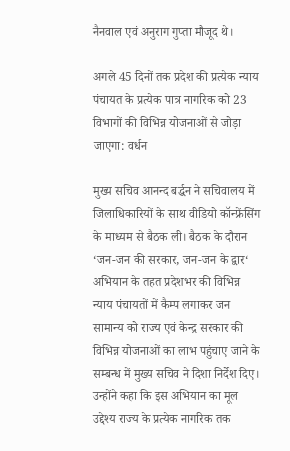नैनवाल एवं अनुराग गुप्ता मौजूद थे।

अगले 45 दिनों तक प्रदेश की प्रत्येक न्याय पंचायत के प्रत्येक पात्र नागरिक को 23 विभागों की विभिन्न योजनाओं से जोड़ा जाएगा: वर्धन

मुख्य सचिव आनन्द बर्द्धन ने सचिवालय में जिलाधिकारियों के साथ वीडियो कॉन्फ्रेंसिंग के माध्यम से बैठक ली। बैठक के दौरान ‘जन-जन की सरकार, जन-जन के द्वार‘ अभियान के तहत प्रदेशभर की विभिन्न न्याय पंचायतों में कैम्प लगाकर जन सामान्य को राज्य एवं केन्द्र सरकार की विभिन्न योजनाओं का लाभ पहुंचाए जाने के सम्बन्ध में मुख्य सचिव ने दिशा निर्देश दिए। उन्होंने कहा कि इस अभियान का मूल उद्देश्य राज्य के प्रत्येक नागरिक तक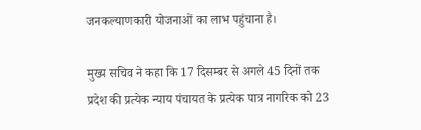जनकल्याणकारी योजनाओं का लाभ पहुंचाना है।

मुख्य सचिव ने कहा कि 17 दिसम्बर से अगले 45 दिनों तक प्रदेश की प्रत्येक न्याय पंचायत के प्रत्येक पात्र नागरिक को 23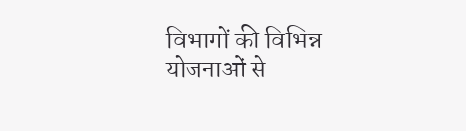विभागों की विभिन्न योजनाओं से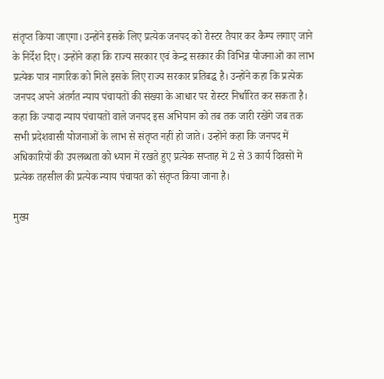संतृप्त किया जाएगा। उन्होंने इसके लिए प्रत्येक जनपद को रोस्टर तैयार कर कैम्प लगाए जाने के निर्देश दिए। उन्होंने कहा कि राज्य सरकार एवं केन्द्र सरकार की विभिन्न योजनाओं का लाभ प्रत्येक पात्र नागरिक को मिले इसके लिए राज्य सरकार प्रतिबद्ध है। उन्होंने कहा कि प्रत्येक जनपद अपने अंतर्गत न्याय पंचायतों की संख्या के आधार पर रोस्टर निर्धारित कर सकता है। कहा कि ज्यादा न्याय पंचायतों वाले जनपद इस अभियान को तब तक जारी रखेंगे जब तक सभी प्रदेशवासी योजनाओं के लाभ से संतृप्त नहीं हो जाते। उन्होंने कहा कि जनपद में अधिकारियों की उपलब्धता को ध्यान में रखते हुए प्रत्येक सप्ताह में 2 से 3 कार्य दिवसों में प्रत्येक तहसील की प्रत्येक न्याय पंचायत को संतृप्त किया जाना है।

मुख्य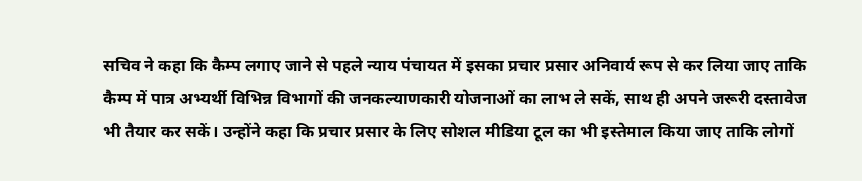सचिव ने कहा कि कैम्प लगाए जाने से पहले न्याय पंचायत में इसका प्रचार प्रसार अनिवार्य रूप से कर लिया जाए ताकि कैम्प में पात्र अभ्यर्थी विभिन्न विभागों की जनकल्याणकारी योजनाओं का लाभ ले सकें, साथ ही अपने जरूरी दस्तावेज भी तैयार कर सकें। उन्होंने कहा कि प्रचार प्रसार के लिए सोशल मीडिया टूल का भी इस्तेमाल किया जाए ताकि लोगों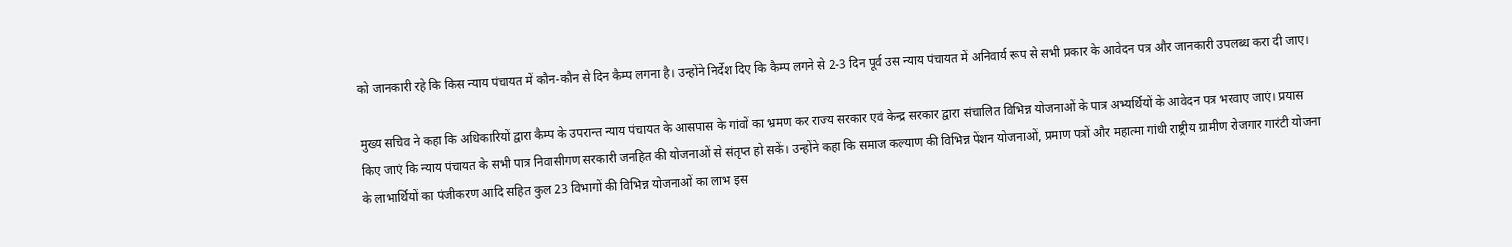को जानकारी रहे कि किस न्याय पंचायत में कौन-कौन से दिन कैम्प लगना है। उन्होंने निर्देश दिए कि कैम्प लगने से 2-3 दिन पूर्व उस न्याय पंचायत में अनिवार्य रूप से सभी प्रकार के आवेदन पत्र और जानकारी उपलब्ध करा दी जाए।

मुख्य सचिव ने कहा कि अधिकारियों द्वारा कैम्प के उपरान्त न्याय पंचायत के आसपास के गांवों का भ्रमण कर राज्य सरकार एवं केन्द्र सरकार द्वारा संचालित विभिन्न योजनाओं के पात्र अभ्यर्थियों के आवेदन पत्र भरवाए जाएं। प्रयास किए जाएं कि न्याय पंचायत के सभी पात्र निवासीगण सरकारी जनहित की योजनाओं से संतृप्त हो सकें। उन्होंने कहा कि समाज कल्याण की विभिन्न पेंशन योजनाओं, प्रमाण पत्रों और महात्मा गांधी राष्ट्रीय ग्रामीण रोजगार गारंटी योजना के लाभार्थियों का पंजीकरण आदि सहित कुल 23 विभागों की विभिन्न योजनाओं का लाभ इस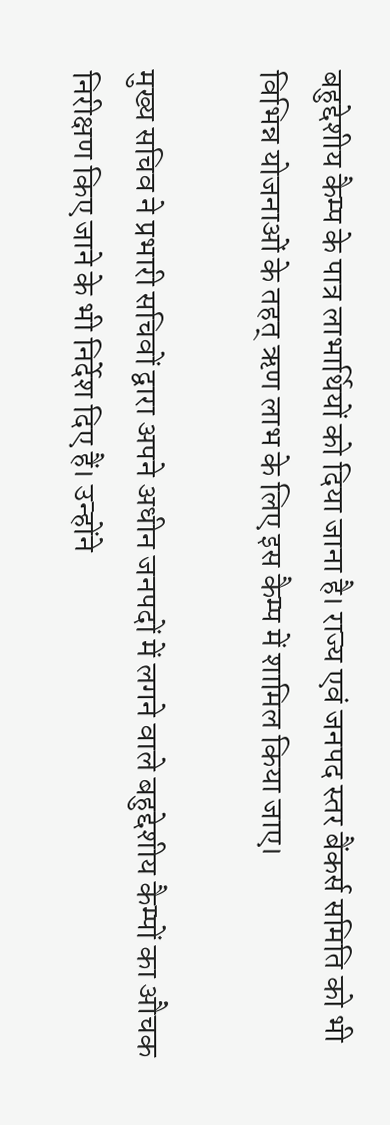बहुद्देशीय कैम्प के पात्र लाभार्थियों को दिया जाना है। राज्य एवं जनपद स्तर बैंकर्स समिति को भी विभिन्न योजनाओं के तहत् ऋण लाभ के लिए इस कैम्प में शामिल किया जाए।

मुख्य सचिव ने प्रभारी सचिवों द्वारा अपने अधीन जनपदों में लगने वाले बहुद्देशीय कैम्पों का औचक निरीक्षण किए जाने के भी निर्देश दिए हैं। उन्होंने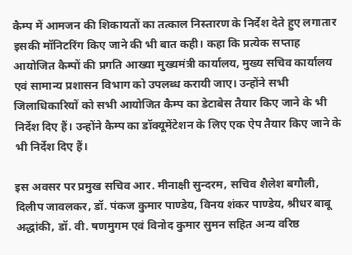कैम्प में आमजन की शिकायतों का तत्काल निस्तारण के निर्देश देते हुए लगातार इसकी मॉनिटरिंग किए जाने की भी बात कही। कहा कि प्रत्येक सप्ताह आयोजित कैम्पों की प्रगति आख्या मुख्यमंत्री कार्यालय, मुख्य सचिव कार्यालय एवं सामान्य प्रशासन विभाग को उपलब्ध करायी जाए। उन्होंने सभी जिलाधिकारियों को सभी आयोजित कैम्प का डेटाबेस तैयार किए जाने के भी निर्देश दिए हैं। उन्होंने कैम्प का डॉक्यूमेंटेशन के लिए एक ऐप तैयार किए जाने के भी निर्देश दिए हैं।

इस अवसर पर प्रमुख सचिव आर. मीनाक्षी सुन्दरम, सचिव शैलेश बगौली, दिलीप जावलकर, डॉ. पंकज कुमार पाण्डेय, विनय शंकर पाण्डेय, श्रीधर बाबू अद्धांकी, डॉ. वी. षणमुगम एवं विनोद कुमार सुमन सहित अन्य वरिष्ठ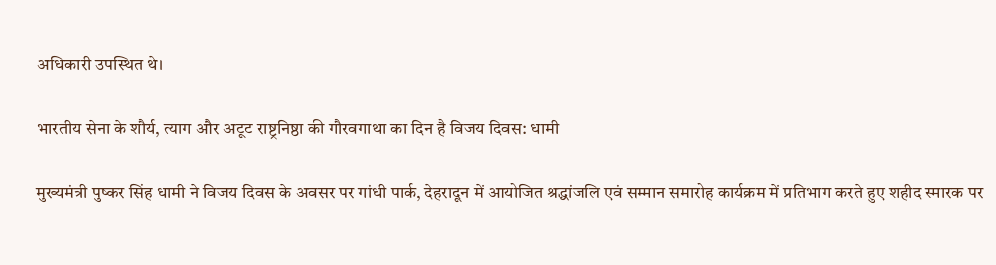अधिकारी उपस्थित थे।

भारतीय सेना के शौर्य, त्याग और अटूट राष्ट्रनिष्ठा की गौरवगाथा का दिन है विजय दिवस: धामी

मुख्यमंत्री पुष्कर सिंह धामी ने विजय दिवस के अवसर पर गांधी पार्क, देहरादून में आयोजित श्रद्धांजलि एवं सम्मान समारोह कार्यक्रम में प्रतिभाग करते हुए शहीद स्मारक पर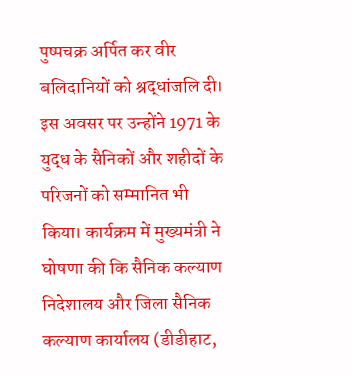पुष्पचक्र अर्पित कर वीर बलिदानियों को श्रद्धांजलि दी। इस अवसर पर उन्होंने 1971 के युद्ध के सैनिकों और शहीदों के परिजनों को सम्मानित भी किया। कार्यक्रम में मुख्यमंत्री ने घोषणा की कि सैनिक कल्याण निदेशालय और जिला सैनिक कल्याण कार्यालय (डीडीहाट,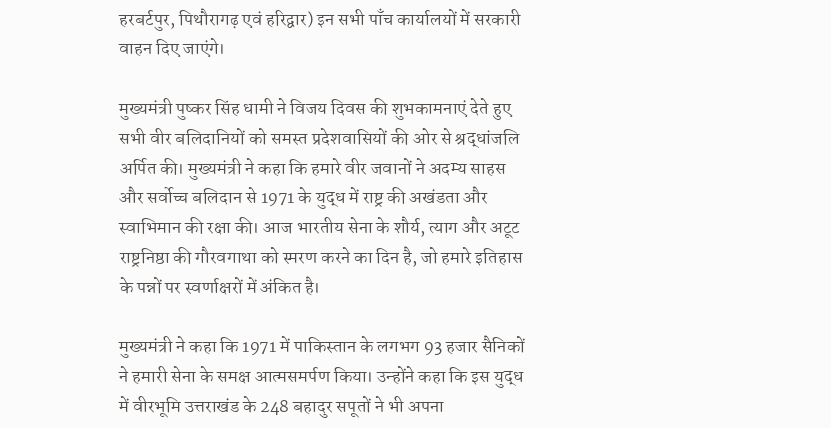हरबर्टपुर, पिथौरागढ़ एवं हरिद्वार) इन सभी पाँच कार्यालयों में सरकारी वाहन दिए जाएंगे।

मुख्यमंत्री पुष्कर सिंह धामी ने विजय दिवस की शुभकामनाएं देते हुए सभी वीर बलिदानियों को समस्त प्रदेशवासियों की ओर से श्रद्धांजलि अर्पित की। मुख्यमंत्री ने कहा कि हमारे वीर जवानों ने अदम्य साहस और सर्वोच्च बलिदान से 1971 के युद्ध में राष्ट्र की अखंडता और स्वाभिमान की रक्षा की। आज भारतीय सेना के शौर्य, त्याग और अटूट राष्ट्रनिष्ठा की गौरवगाथा को स्मरण करने का दिन है, जो हमारे इतिहास के पन्नों पर स्वर्णाक्षरों में अंकित है।

मुख्यमंत्री ने कहा कि 1971 में पाकिस्तान के लगभग 93 हजार सैनिकों ने हमारी सेना के समक्ष आत्मसमर्पण किया। उन्होंने कहा कि इस युद्ध में वीरभूमि उत्तराखंड के 248 बहादुर सपूतों ने भी अपना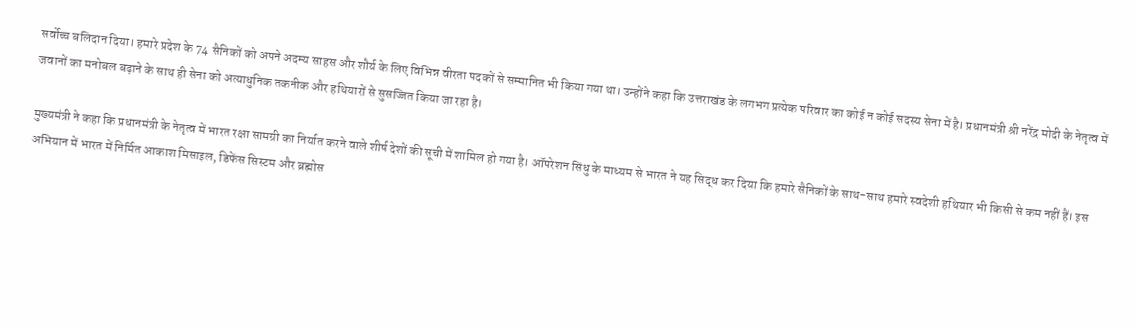सर्वोच्च बलिदान दिया। हमारे प्रदेश के 74 सैनिकों को अपने अदम्य साहस और शौर्य के लिए विभिन्न वीरता पदकों से सम्मानित भी किया गया था। उन्होंने कहा कि उत्तराखंड के लगभग प्रत्येक परिवार का कोई न कोई सदस्य सेना में है। प्रधानमंत्री श्री नरेंद्र मोदी के नेतृत्व में जवानों का मनोबल बढ़ाने के साथ ही सेना को अत्याधुनिक तकनीक और हथियारों से सुसज्जित किया जा रहा है।

मुख्यमंत्री ने कहा कि प्रधानमंत्री के नेतृत्व में भारत रक्षा सामग्री का निर्यात करने वाले शीर्ष देशों की सूची में शामिल हो गया है। ऑपरेशन सिंधु के माध्यम से भारत ने यह सिद्ध कर दिया कि हमारे सैनिकों के साथ-साथ हमारे स्वदेशी हथियार भी किसी से कम नहीं हैं। इस अभियान में भारत में निर्मित आकाश मिसाइल, डिफेंस सिस्टम और ब्रह्मोस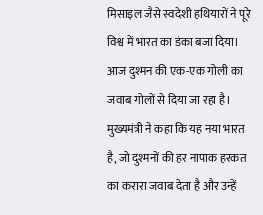मिसाइल जैसे स्वदेशी हथियारों ने पूरे विश्व में भारत का डंका बजा दिया। आज दुश्मन की एक-एक गोली का जवाब गोलों से दिया जा रहा है। मुख्यमंत्री ने कहा कि यह नया भारत है, जो दुश्मनों की हर नापाक हरकत का करारा जवाब देता है और उन्हें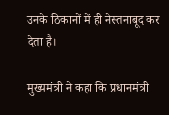उनके ठिकानों में ही नेस्तनाबूद कर देता है।

मुख्यमंत्री ने कहा कि प्रधानमंत्री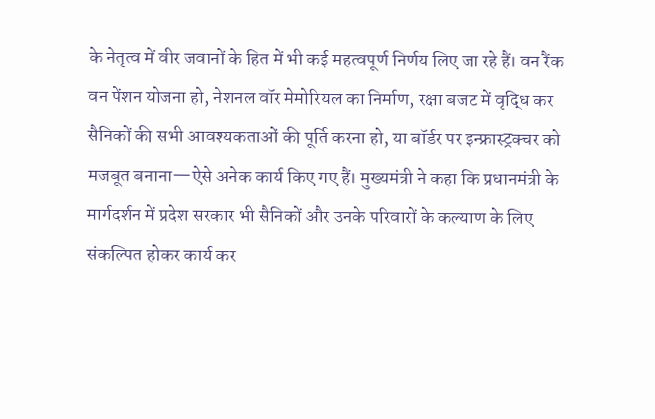के नेतृत्व में वीर जवानों के हित में भी कई महत्वपूर्ण निर्णय लिए जा रहे हैं। वन रैंक वन पेंशन योजना हो, नेशनल वॉर मेमोरियल का निर्माण, रक्षा बजट में वृद्धि कर सैनिकों की सभी आवश्यकताओं की पूर्ति करना हो, या बॉर्डर पर इन्फ्रास्ट्रक्चर को मजबूत बनाना—ऐसे अनेक कार्य किए गए हैं। मुख्यमंत्री ने कहा कि प्रधानमंत्री के मार्गदर्शन में प्रदेश सरकार भी सैनिकों और उनके परिवारों के कल्याण के लिए संकल्पित होकर कार्य कर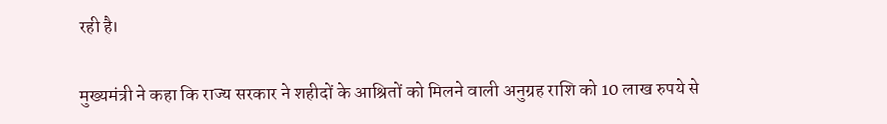रही है।

मुख्यमंत्री ने कहा कि राज्य सरकार ने शहीदों के आश्रितों को मिलने वाली अनुग्रह राशि को 10 लाख रुपये से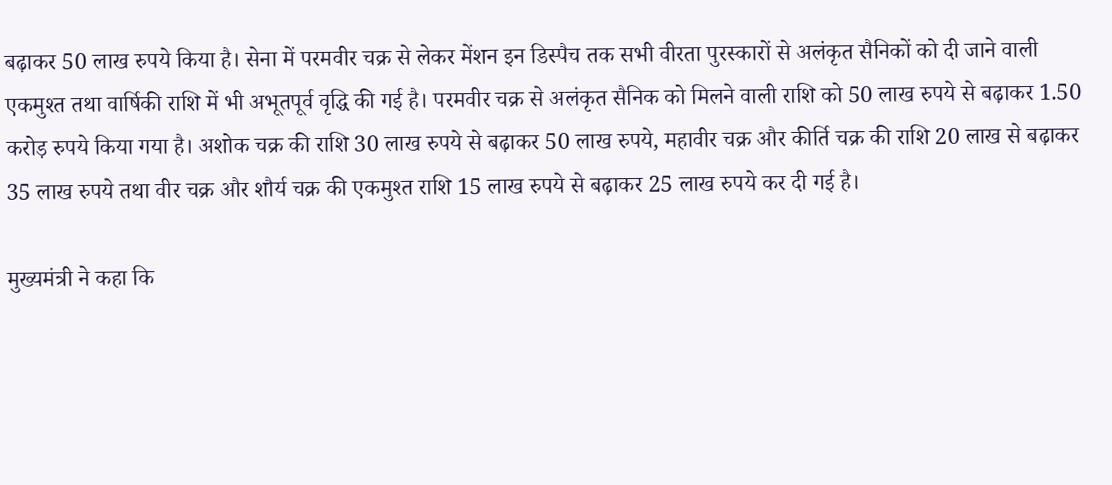बढ़ाकर 50 लाख रुपये किया है। सेना में परमवीर चक्र से लेकर मेंशन इन डिस्पैच तक सभी वीरता पुरस्कारों से अलंकृत सैनिकों को दी जाने वाली एकमुश्त तथा वार्षिकी राशि में भी अभूतपूर्व वृद्धि की गई है। परमवीर चक्र से अलंकृत सैनिक को मिलने वाली राशि को 50 लाख रुपये से बढ़ाकर 1.50 करोड़ रुपये किया गया है। अशोक चक्र की राशि 30 लाख रुपये से बढ़ाकर 50 लाख रुपये, महावीर चक्र और कीर्ति चक्र की राशि 20 लाख से बढ़ाकर 35 लाख रुपये तथा वीर चक्र और शौर्य चक्र की एकमुश्त राशि 15 लाख रुपये से बढ़ाकर 25 लाख रुपये कर दी गई है।

मुख्यमंत्री ने कहा कि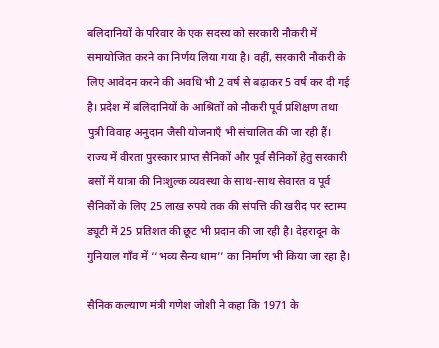बलिदानियों के परिवार के एक सदस्य को सरकारी नौकरी में समायोजित करने का निर्णय लिया गया है। वहीं, सरकारी नौकरी के लिए आवेदन करने की अवधि भी 2 वर्ष से बढ़ाकर 5 वर्ष कर दी गई है। प्रदेश में बलिदानियों के आश्रितों को नौकरी पूर्व प्रशिक्षण तथा पुत्री विवाह अनुदान जैसी योजनाएँ भी संचालित की जा रही हैं। राज्य में वीरता पुरस्कार प्राप्त सैनिकों और पूर्व सैनिकों हेतु सरकारी बसों में यात्रा की निःशुल्क व्यवस्था के साथ-साथ सेवारत व पूर्व सैनिकों के लिए 25 लाख रुपये तक की संपत्ति की खरीद पर स्टाम्प ड्यूटी में 25 प्रतिशत की छूट भी प्रदान की जा रही है। देहरादून के गुनियाल गाँव में ‘‘भव्य सैन्य धाम’’ का निर्माण भी किया जा रहा है।

सैनिक कल्याण मंत्री गणेश जोशी ने कहा कि 1971 के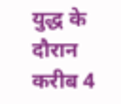युद्ध के दौरान करीब 4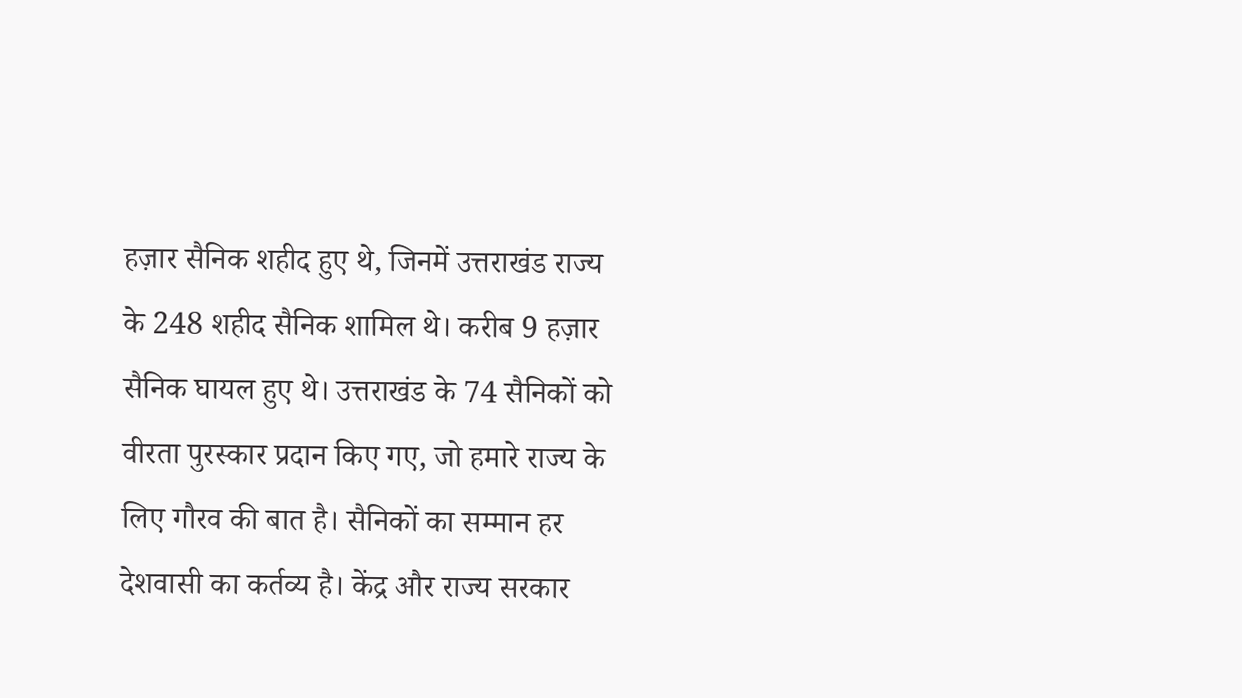हज़ार सैनिक शहीद हुए थे, जिनमें उत्तराखंड राज्य के 248 शहीद सैनिक शामिल थे। करीब 9 हज़ार सैनिक घायल हुए थे। उत्तराखंड के 74 सैनिकों को वीरता पुरस्कार प्रदान किए गए, जो हमारे राज्य के लिए गौरव की बात है। सैनिकों का सम्मान हर देशवासी का कर्तव्य है। केंद्र और राज्य सरकार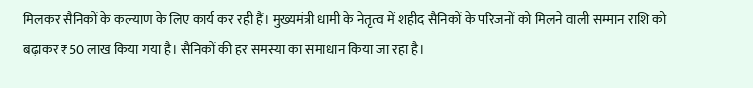मिलकर सैनिकों के कल्याण के लिए कार्य कर रही हैं। मुख्यमंत्री धामी के नेतृत्व में शहीद सैनिकों के परिजनों को मिलने वाली सम्मान राशि को बढ़ाकर ₹50 लाख किया गया है। सैनिकों की हर समस्या का समाधान किया जा रहा है।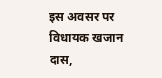इस अवसर पर विधायक खजान दास,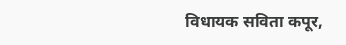विधायक सविता कपूर,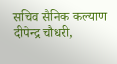सचिव सैनिक कल्याण दीपेन्द्र चौधरी,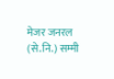मेजर जनरल (से.नि.) सम्मी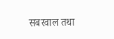सबरवाल तथा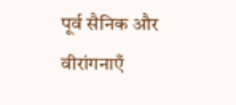पूर्व सैनिक और वीरांगनाएँ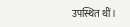उपस्थित थीं।